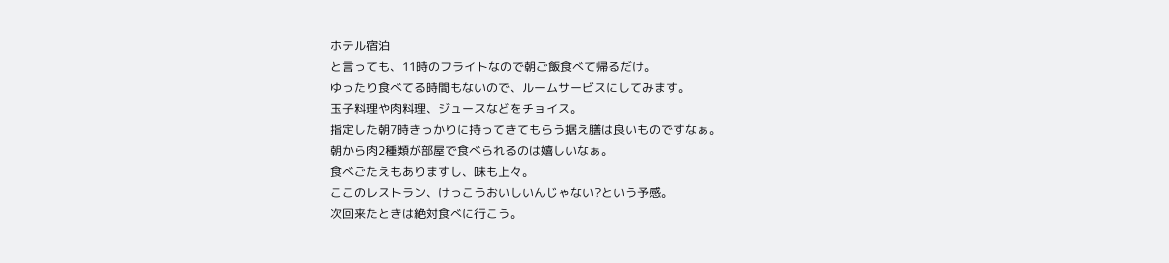ホテル宿泊
と言っても、11時のフライトなので朝ご飯食べて帰るだけ。
ゆったり食べてる時間もないので、ルームサービスにしてみます。
玉子料理や肉料理、ジュースなどをチョイス。
指定した朝7時きっかりに持ってきてもらう据え膳は良いものですなぁ。
朝から肉2種類が部屋で食べられるのは嬉しいなぁ。
食べごたえもありますし、味も上々。
ここのレストラン、けっこうおいしいんじゃない?という予感。
次回来たときは絶対食べに行こう。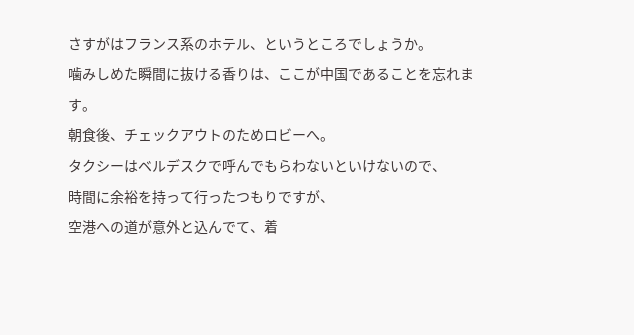さすがはフランス系のホテル、というところでしょうか。
噛みしめた瞬間に抜ける香りは、ここが中国であることを忘れます。
朝食後、チェックアウトのためロビーへ。
タクシーはベルデスクで呼んでもらわないといけないので、
時間に余裕を持って行ったつもりですが、
空港への道が意外と込んでて、着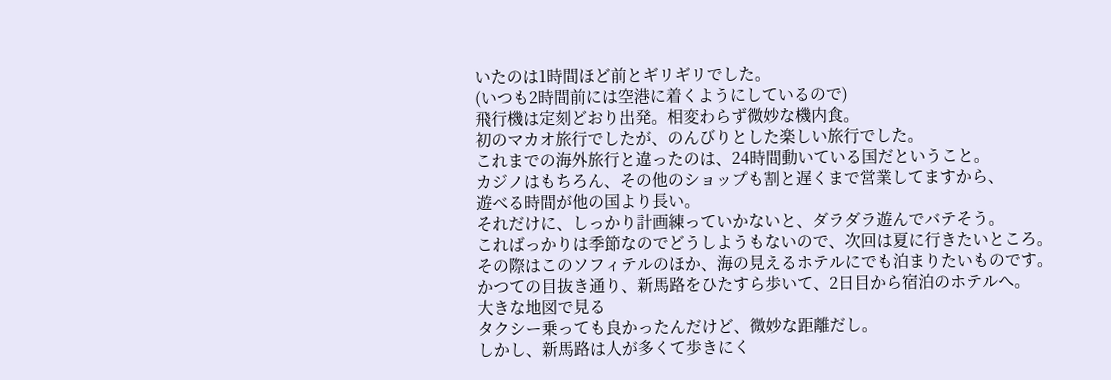いたのは1時間ほど前とギリギリでした。
(いつも2時間前には空港に着くようにしているので)
飛行機は定刻どおり出発。相変わらず微妙な機内食。
初のマカオ旅行でしたが、のんびりとした楽しい旅行でした。
これまでの海外旅行と違ったのは、24時間動いている国だということ。
カジノはもちろん、その他のショップも割と遅くまで営業してますから、
遊べる時間が他の国より長い。
それだけに、しっかり計画練っていかないと、ダラダラ遊んでバテそう。
こればっかりは季節なのでどうしようもないので、次回は夏に行きたいところ。
その際はこのソフィテルのほか、海の見えるホテルにでも泊まりたいものです。
かつての目抜き通り、新馬路をひたすら歩いて、2日目から宿泊のホテルへ。
大きな地図で見る
タクシー乗っても良かったんだけど、微妙な距離だし。
しかし、新馬路は人が多くて歩きにく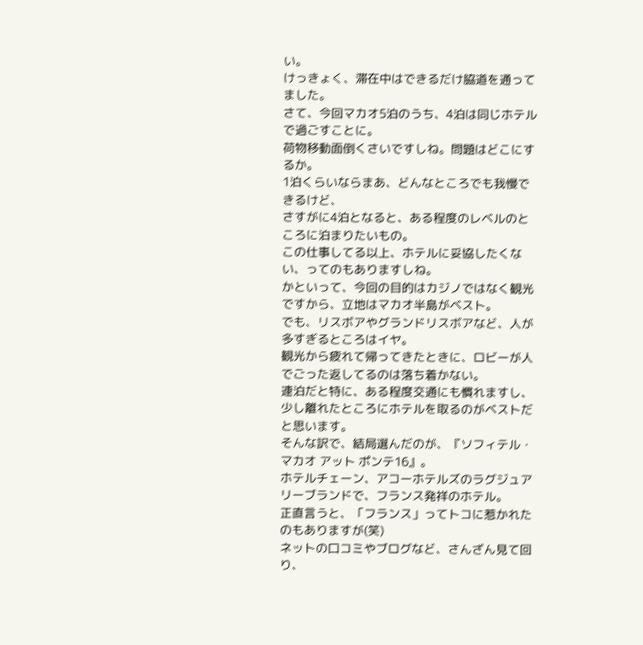い。
けっきょく、滞在中はできるだけ脇道を通ってました。
さて、今回マカオ5泊のうち、4泊は同じホテルで過ごすことに。
荷物移動面倒くさいですしね。問題はどこにするか。
1泊くらいならまあ、どんなところでも我慢できるけど、
さすがに4泊となると、ある程度のレベルのところに泊まりたいもの。
この仕事してる以上、ホテルに妥協したくない、ってのもありますしね。
かといって、今回の目的はカジノではなく観光ですから、立地はマカオ半島がベスト。
でも、リスボアやグランドリスボアなど、人が多すぎるところはイヤ。
観光から疲れて帰ってきたときに、ロビーが人でごった返してるのは落ち着かない。
連泊だと特に、ある程度交通にも慣れますし、
少し離れたところにホテルを取るのがベストだと思います。
そんな訳で、結局選んだのが、『ソフィテル・マカオ アット ポンテ16』。
ホテルチェーン、アコーホテルズのラグジュアリーブランドで、フランス発祥のホテル。
正直言うと、「フランス」ってトコに惹かれたのもありますが(笑)
ネットの口コミやブログなど、さんざん見て回り、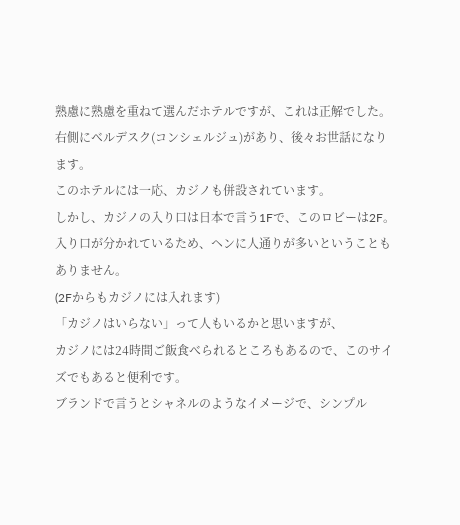熟慮に熟慮を重ねて選んだホテルですが、これは正解でした。
右側にベルデスク(コンシェルジュ)があり、後々お世話になります。
このホテルには一応、カジノも併設されています。
しかし、カジノの入り口は日本で言う1Fで、このロビーは2F。
入り口が分かれているため、ヘンに人通りが多いということもありません。
(2Fからもカジノには入れます)
「カジノはいらない」って人もいるかと思いますが、
カジノには24時間ご飯食べられるところもあるので、このサイズでもあると便利です。
ブランドで言うとシャネルのようなイメージで、シンプル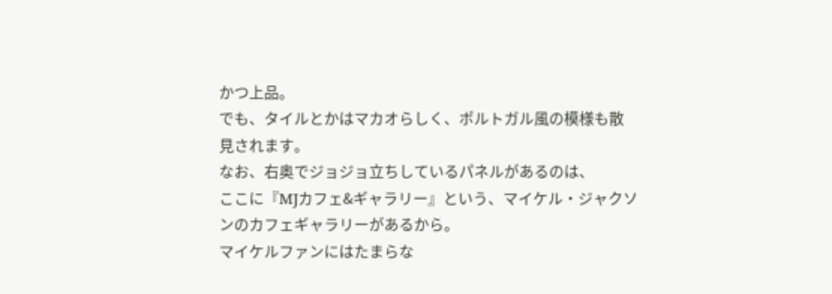かつ上品。
でも、タイルとかはマカオらしく、ポルトガル風の模様も散見されます。
なお、右奥でジョジョ立ちしているパネルがあるのは、
ここに『MJカフェ&ギャラリー』という、マイケル・ジャクソンのカフェギャラリーがあるから。
マイケルファンにはたまらな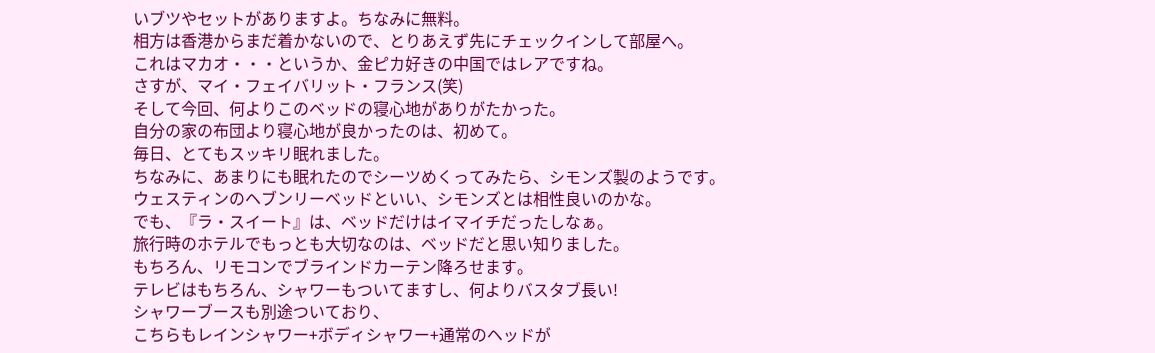いブツやセットがありますよ。ちなみに無料。
相方は香港からまだ着かないので、とりあえず先にチェックインして部屋へ。
これはマカオ・・・というか、金ピカ好きの中国ではレアですね。
さすが、マイ・フェイバリット・フランス(笑)
そして今回、何よりこのベッドの寝心地がありがたかった。
自分の家の布団より寝心地が良かったのは、初めて。
毎日、とてもスッキリ眠れました。
ちなみに、あまりにも眠れたのでシーツめくってみたら、シモンズ製のようです。
ウェスティンのヘブンリーベッドといい、シモンズとは相性良いのかな。
でも、『ラ・スイート』は、ベッドだけはイマイチだったしなぁ。
旅行時のホテルでもっとも大切なのは、ベッドだと思い知りました。
もちろん、リモコンでブラインドカーテン降ろせます。
テレビはもちろん、シャワーもついてますし、何よりバスタブ長い!
シャワーブースも別途ついており、
こちらもレインシャワー+ボディシャワー+通常のヘッドが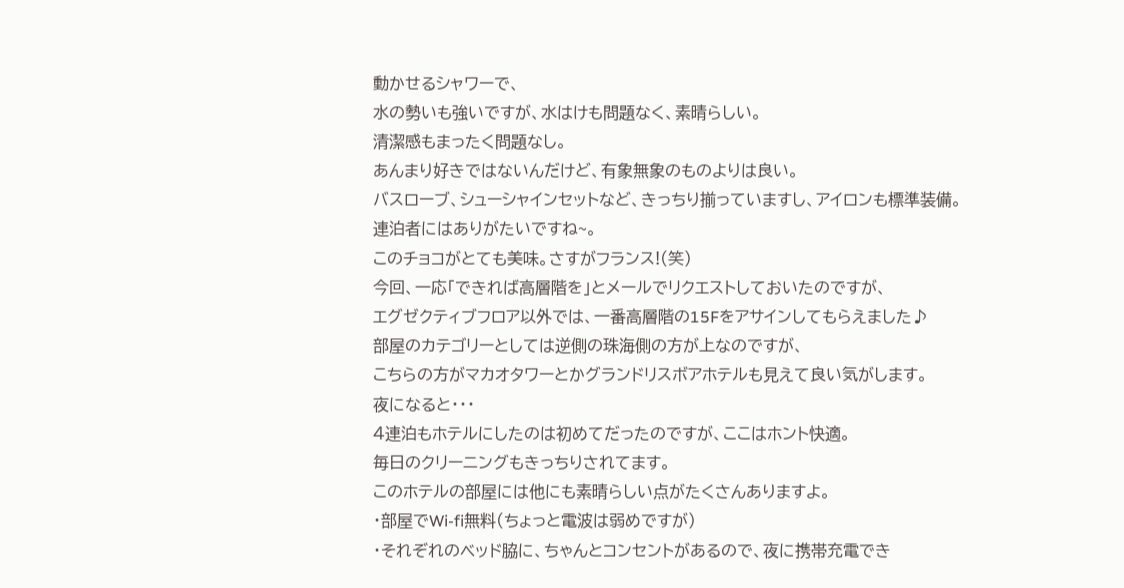動かせるシャワーで、
水の勢いも強いですが、水はけも問題なく、素晴らしい。
清潔感もまったく問題なし。
あんまり好きではないんだけど、有象無象のものよりは良い。
バスローブ、シューシャインセットなど、きっちり揃っていますし、アイロンも標準装備。
連泊者にはありがたいですね~。
このチョコがとても美味。さすがフランス!(笑)
今回、一応「できれば高層階を」とメールでリクエストしておいたのですが、
エグゼクティブフロア以外では、一番高層階の15Fをアサインしてもらえました♪
部屋のカテゴリーとしては逆側の珠海側の方が上なのですが、
こちらの方がマカオタワーとかグランドリスボアホテルも見えて良い気がします。
夜になると・・・
4連泊もホテルにしたのは初めてだったのですが、ここはホント快適。
毎日のクリーニングもきっちりされてます。
このホテルの部屋には他にも素晴らしい点がたくさんありますよ。
・部屋でWi-fi無料(ちょっと電波は弱めですが)
・それぞれのベッド脇に、ちゃんとコンセントがあるので、夜に携帯充電でき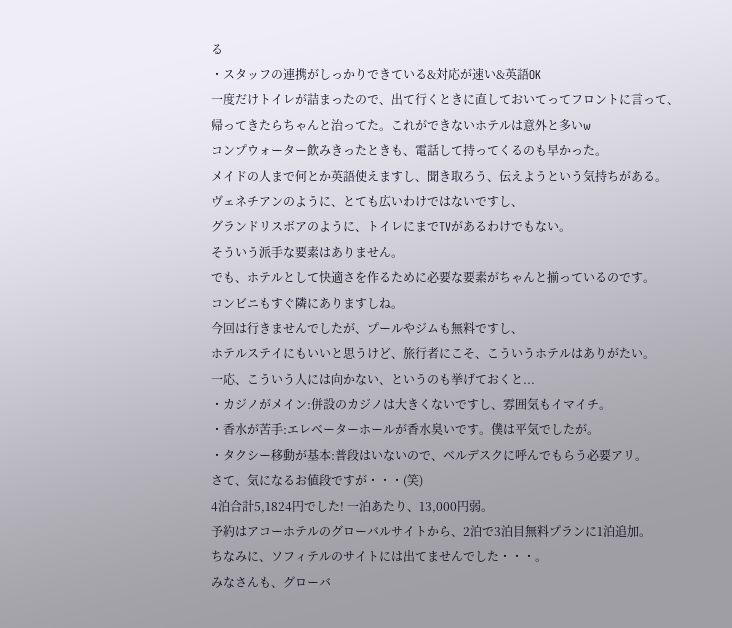る
・スタッフの連携がしっかりできている&対応が速い&英語OK
一度だけトイレが詰まったので、出て行くときに直しておいてってフロントに言って、
帰ってきたらちゃんと治ってた。これができないホテルは意外と多いw
コンプウォーター飲みきったときも、電話して持ってくるのも早かった。
メイドの人まで何とか英語使えますし、聞き取ろう、伝えようという気持ちがある。
ヴェネチアンのように、とても広いわけではないですし、
グランドリスボアのように、トイレにまでTVがあるわけでもない。
そういう派手な要素はありません。
でも、ホテルとして快適さを作るために必要な要素がちゃんと揃っているのです。
コンビニもすぐ隣にありますしね。
今回は行きませんでしたが、プールやジムも無料ですし、
ホテルステイにもいいと思うけど、旅行者にこそ、こういうホテルはありがたい。
一応、こういう人には向かない、というのも挙げておくと...
・カジノがメイン:併設のカジノは大きくないですし、雰囲気もイマイチ。
・香水が苦手:エレベーターホールが香水臭いです。僕は平気でしたが。
・タクシー移動が基本:普段はいないので、ベルデスクに呼んでもらう必要アリ。
さて、気になるお値段ですが・・・(笑)
4泊合計5,1824円でした! 一泊あたり、13,000円弱。
予約はアコーホテルのグローバルサイトから、2泊で3泊目無料プランに1泊追加。
ちなみに、ソフィテルのサイトには出てませんでした・・・。
みなさんも、グローバ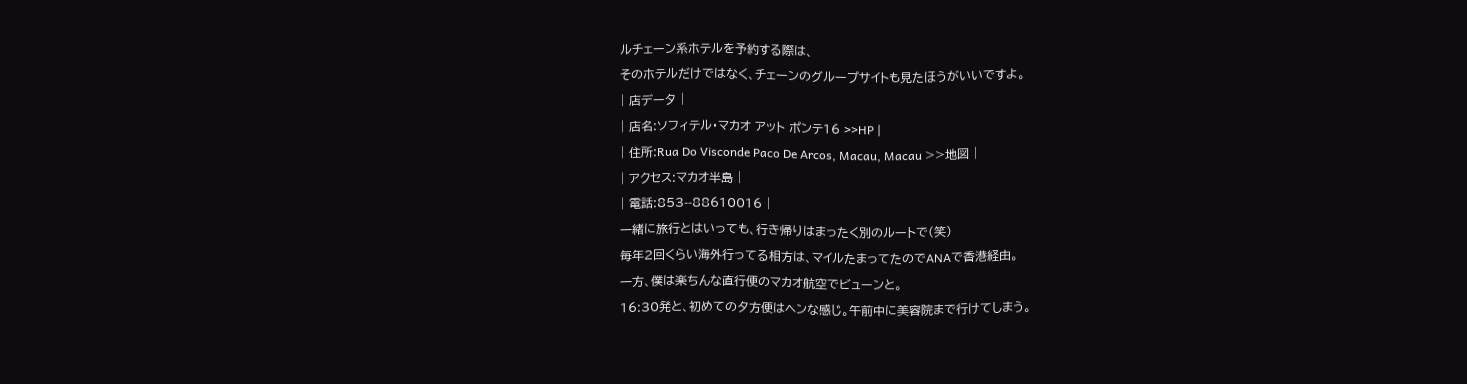ルチェーン系ホテルを予約する際は、
そのホテルだけではなく、チェーンのグループサイトも見たほうがいいですよ。
| 店データ |
| 店名:ソフィテル・マカオ アット ポンテ16 >>HP |
| 住所:Rua Do Visconde Paco De Arcos, Macau, Macau >>地図 |
| アクセス:マカオ半島 |
| 電話:853--88610016 |
一緒に旅行とはいっても、行き帰りはまったく別のルートで(笑)
毎年2回くらい海外行ってる相方は、マイルたまってたのでANAで香港経由。
一方、僕は楽ちんな直行便のマカオ航空でビューンと。
16:30発と、初めての夕方便はヘンな感じ。午前中に美容院まで行けてしまう。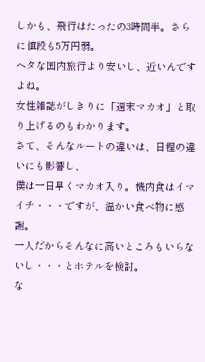しかも、飛行はたったの3時間半。さらに値段も5万円弱。
ヘタな国内旅行より安いし、近いんですよね。
女性雑誌がしきりに「週末マカオ」と取り上げるのもわかります。
さて、そんなルートの違いは、日程の違いにも影響し、
僕は一日早くマカオ入り。機内食はイマイチ・・・ですが、温かい食べ物に感謝。
一人だからそんなに高いところもいらないし・・・とホテルを検討。
な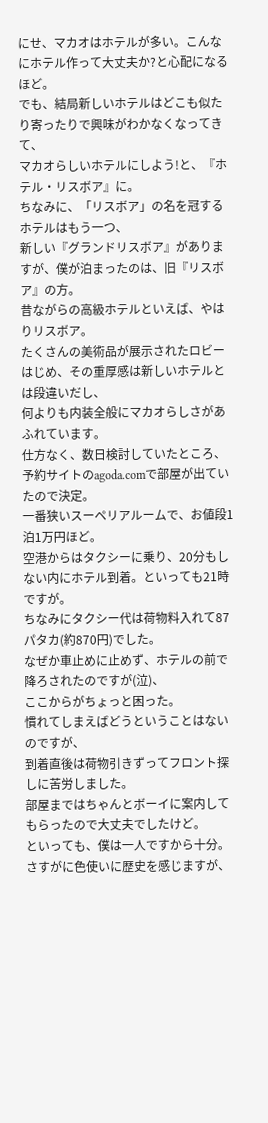にせ、マカオはホテルが多い。こんなにホテル作って大丈夫か?と心配になるほど。
でも、結局新しいホテルはどこも似たり寄ったりで興味がわかなくなってきて、
マカオらしいホテルにしよう!と、『ホテル・リスボア』に。
ちなみに、「リスボア」の名を冠するホテルはもう一つ、
新しい『グランドリスボア』がありますが、僕が泊まったのは、旧『リスボア』の方。
昔ながらの高級ホテルといえば、やはりリスボア。
たくさんの美術品が展示されたロビーはじめ、その重厚感は新しいホテルとは段違いだし、
何よりも内装全般にマカオらしさがあふれています。
仕方なく、数日検討していたところ、予約サイトのagoda.comで部屋が出ていたので決定。
一番狭いスーペリアルームで、お値段1泊1万円ほど。
空港からはタクシーに乗り、20分もしない内にホテル到着。といっても21時ですが。
ちなみにタクシー代は荷物料入れて87パタカ(約870円)でした。
なぜか車止めに止めず、ホテルの前で降ろされたのですが(泣)、
ここからがちょっと困った。
慣れてしまえばどうということはないのですが、
到着直後は荷物引きずってフロント探しに苦労しました。
部屋まではちゃんとボーイに案内してもらったので大丈夫でしたけど。
といっても、僕は一人ですから十分。
さすがに色使いに歴史を感じますが、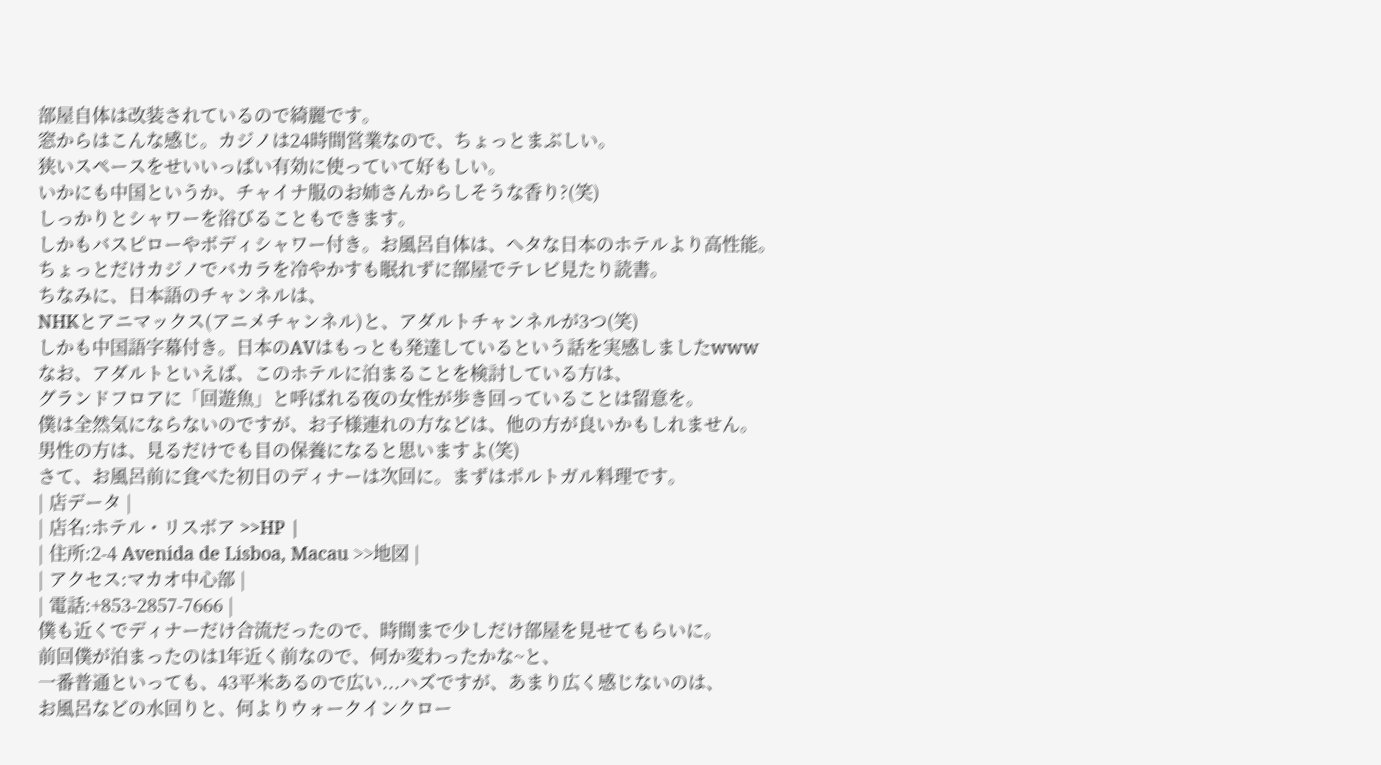部屋自体は改装されているので綺麗です。
窓からはこんな感じ。カジノは24時間営業なので、ちょっとまぶしい。
狭いスペースをせいいっぱい有効に使っていて好もしい。
いかにも中国というか、チャイナ服のお姉さんからしそうな香り?(笑)
しっかりとシャワーを浴びることもできます。
しかもバスピローやボディシャワー付き。お風呂自体は、ヘタな日本のホテルより高性能。
ちょっとだけカジノでバカラを冷やかすも眠れずに部屋でテレビ見たり読書。
ちなみに、日本語のチャンネルは、
NHKとアニマックス(アニメチャンネル)と、アダルトチャンネルが3つ(笑)
しかも中国語字幕付き。日本のAVはもっとも発達しているという話を実感しましたwww
なお、アダルトといえば、このホテルに泊まることを検討している方は、
グランドフロアに「回遊魚」と呼ばれる夜の女性が歩き回っていることは留意を。
僕は全然気にならないのですが、お子様連れの方などは、他の方が良いかもしれません。
男性の方は、見るだけでも目の保養になると思いますよ(笑)
さて、お風呂前に食べた初日のディナーは次回に。まずはポルトガル料理です。
| 店データ |
| 店名:ホテル・リスボア >>HP |
| 住所:2-4 Avenida de Lisboa, Macau >>地図 |
| アクセス:マカオ中心部 |
| 電話:+853-2857-7666 |
僕も近くでディナーだけ合流だったので、時間まで少しだけ部屋を見せてもらいに。
前回僕が泊まったのは1年近く前なので、何か変わったかな~と、
一番普通といっても、43平米あるので広い...ハズですが、あまり広く感じないのは、
お風呂などの水回りと、何よりウォークインクロー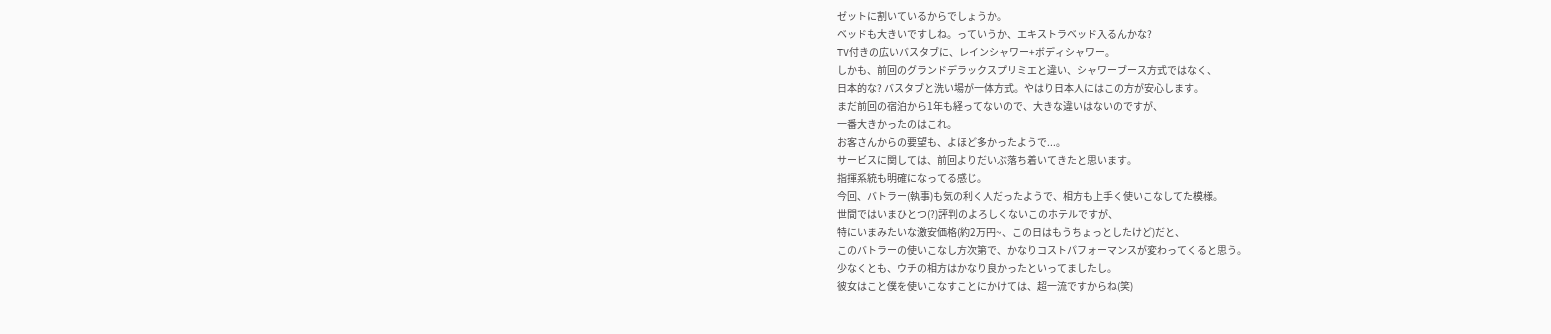ゼットに割いているからでしょうか。
ベッドも大きいですしね。っていうか、エキストラベッド入るんかな?
TV付きの広いバスタブに、レインシャワー+ボディシャワー。
しかも、前回のグランドデラックスプリミエと違い、シャワーブース方式ではなく、
日本的な? バスタブと洗い場が一体方式。やはり日本人にはこの方が安心します。
まだ前回の宿泊から1年も経ってないので、大きな違いはないのですが、
一番大きかったのはこれ。
お客さんからの要望も、よほど多かったようで...。
サービスに関しては、前回よりだいぶ落ち着いてきたと思います。
指揮系統も明確になってる感じ。
今回、バトラー(執事)も気の利く人だったようで、相方も上手く使いこなしてた模様。
世間ではいまひとつ(?)評判のよろしくないこのホテルですが、
特にいまみたいな激安価格(約2万円~、この日はもうちょっとしたけど)だと、
このバトラーの使いこなし方次第で、かなりコストパフォーマンスが変わってくると思う。
少なくとも、ウチの相方はかなり良かったといってましたし。
彼女はこと僕を使いこなすことにかけては、超一流ですからね(笑)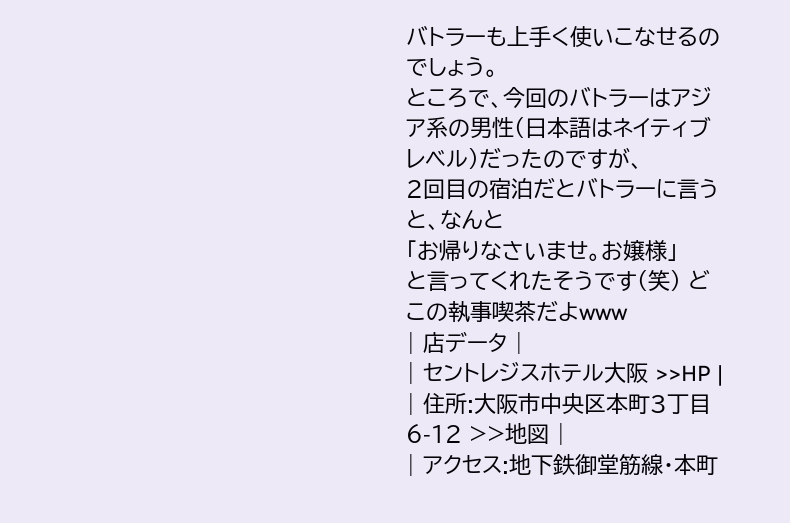バトラーも上手く使いこなせるのでしょう。
ところで、今回のバトラーはアジア系の男性(日本語はネイティブレベル)だったのですが、
2回目の宿泊だとバトラーに言うと、なんと
「お帰りなさいませ。お嬢様」
と言ってくれたそうです(笑) どこの執事喫茶だよwww
| 店データ |
| セントレジスホテル大阪 >>HP |
| 住所:大阪市中央区本町3丁目6-12 >>地図 |
| アクセス:地下鉄御堂筋線・本町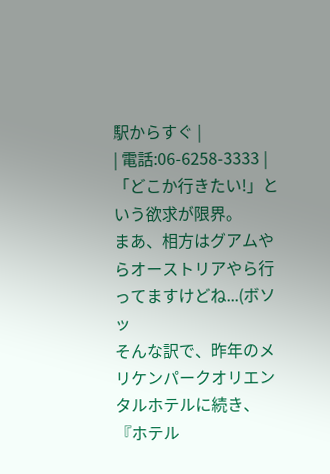駅からすぐ |
| 電話:06-6258-3333 |
「どこか行きたい!」という欲求が限界。
まあ、相方はグアムやらオーストリアやら行ってますけどね...(ボソッ
そんな訳で、昨年のメリケンパークオリエンタルホテルに続き、
『ホテル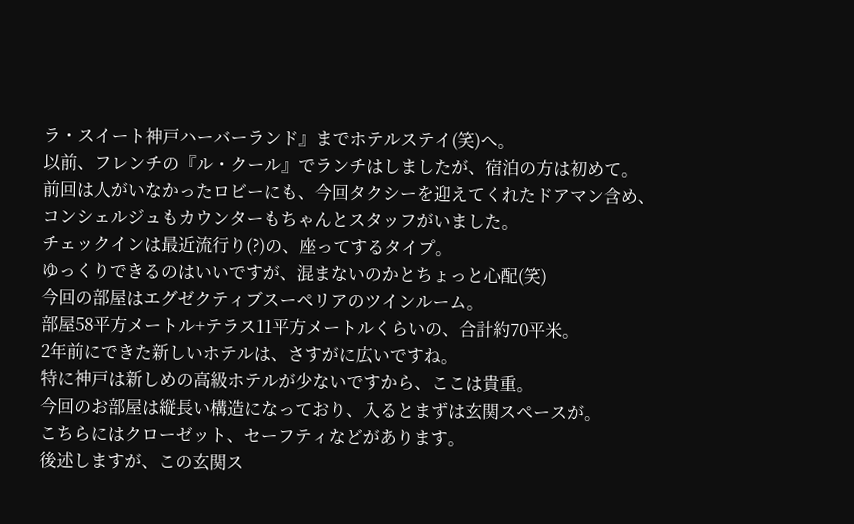ラ・スイート神戸ハーバーランド』までホテルステイ(笑)へ。
以前、フレンチの『ル・クール』でランチはしましたが、宿泊の方は初めて。
前回は人がいなかったロビーにも、今回タクシーを迎えてくれたドアマン含め、
コンシェルジュもカウンターもちゃんとスタッフがいました。
チェックインは最近流行り(?)の、座ってするタイプ。
ゆっくりできるのはいいですが、混まないのかとちょっと心配(笑)
今回の部屋はエグゼクティブスーペリアのツインルーム。
部屋58平方メートル+テラス11平方メートルくらいの、合計約70平米。
2年前にできた新しいホテルは、さすがに広いですね。
特に神戸は新しめの高級ホテルが少ないですから、ここは貴重。
今回のお部屋は縦長い構造になっており、入るとまずは玄関スペースが。
こちらにはクローゼット、セーフティなどがあります。
後述しますが、この玄関ス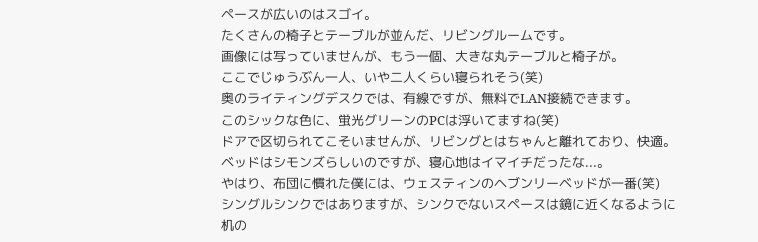ペースが広いのはスゴイ。
たくさんの椅子とテーブルが並んだ、リビングルームです。
画像には写っていませんが、もう一個、大きな丸テーブルと椅子が。
ここでじゅうぶん一人、いや二人くらい寝られそう(笑)
奥のライティングデスクでは、有線ですが、無料でLAN接続できます。
このシックな色に、蛍光グリーンのPCは浮いてますね(笑)
ドアで区切られてこそいませんが、リビングとはちゃんと離れており、快適。
ベッドはシモンズらしいのですが、寝心地はイマイチだったな...。
やはり、布団に慣れた僕には、ウェスティンのヘブンリーベッドが一番(笑)
シングルシンクではありますが、シンクでないスペースは鏡に近くなるように
机の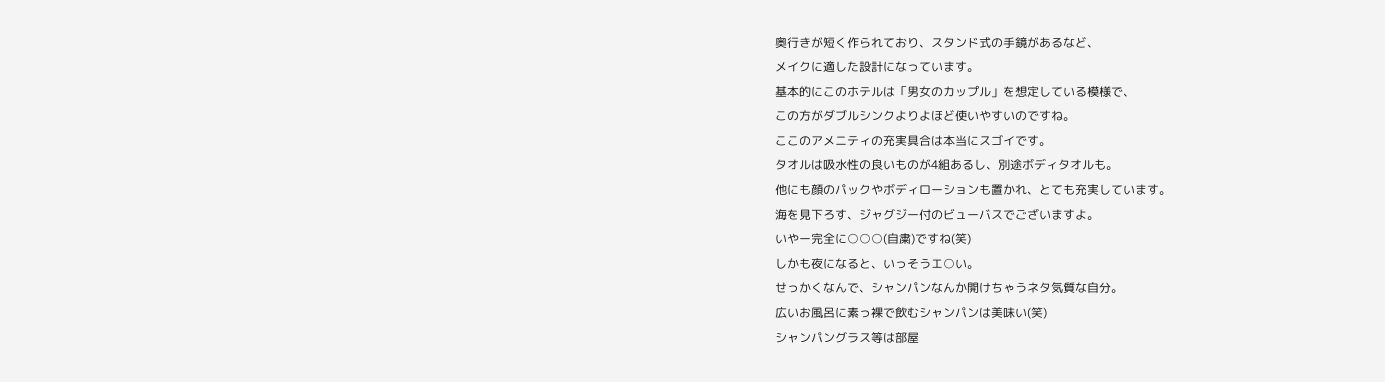奥行きが短く作られており、スタンド式の手鏡があるなど、
メイクに適した設計になっています。
基本的にこのホテルは「男女のカップル」を想定している模様で、
この方がダブルシンクよりよほど使いやすいのですね。
ここのアメニティの充実具合は本当にスゴイです。
タオルは吸水性の良いものが4組あるし、別途ボディタオルも。
他にも顔のパックやボディローションも置かれ、とても充実しています。
海を見下ろす、ジャグジー付のビューバスでございますよ。
いやー完全に○○○(自粛)ですね(笑)
しかも夜になると、いっそうエ○い。
せっかくなんで、シャンパンなんか開けちゃうネタ気質な自分。
広いお風呂に素っ裸で飲むシャンパンは美味い(笑)
シャンパングラス等は部屋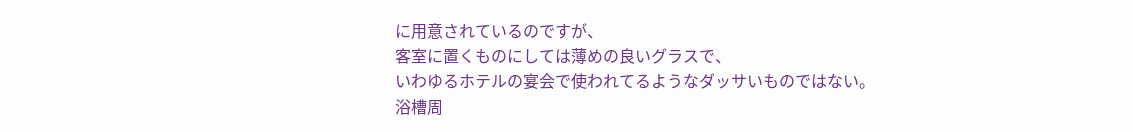に用意されているのですが、
客室に置くものにしては薄めの良いグラスで、
いわゆるホテルの宴会で使われてるようなダッサいものではない。
浴槽周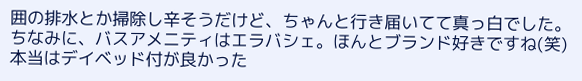囲の排水とか掃除し辛そうだけど、ちゃんと行き届いてて真っ白でした。
ちなみに、バスアメニティはエラバシェ。ほんとブランド好きですね(笑)
本当はデイベッド付が良かった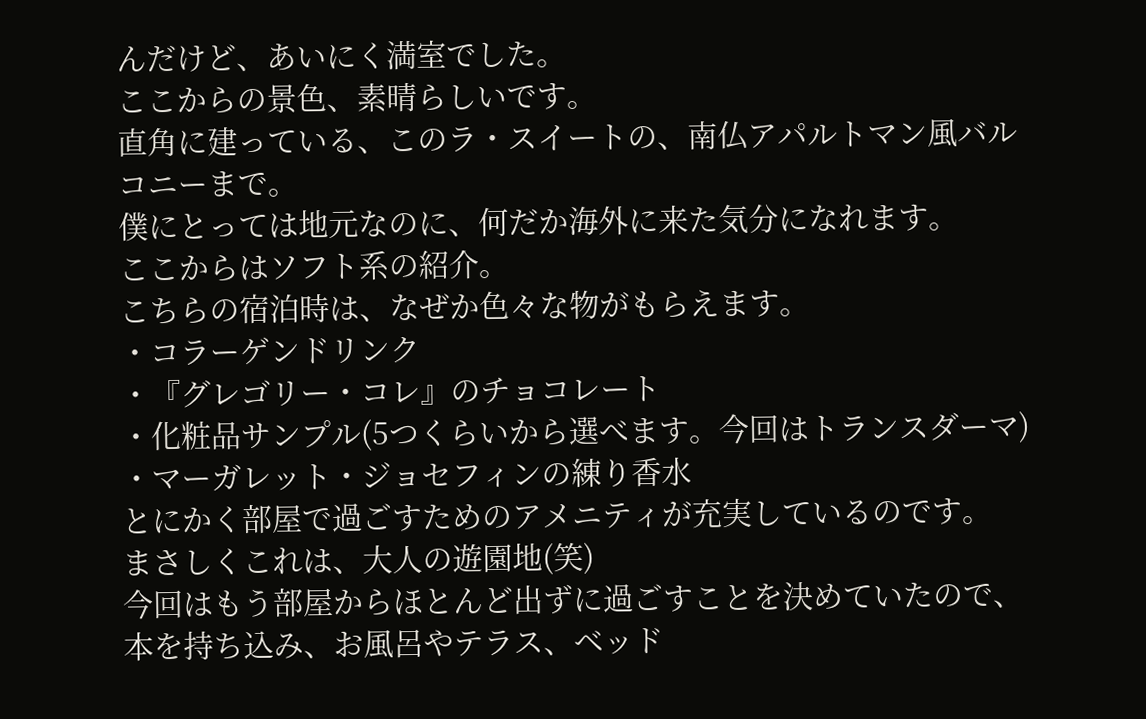んだけど、あいにく満室でした。
ここからの景色、素晴らしいです。
直角に建っている、このラ・スイートの、南仏アパルトマン風バルコニーまで。
僕にとっては地元なのに、何だか海外に来た気分になれます。
ここからはソフト系の紹介。
こちらの宿泊時は、なぜか色々な物がもらえます。
・コラーゲンドリンク
・『グレゴリー・コレ』のチョコレート
・化粧品サンプル(5つくらいから選べます。今回はトランスダーマ)
・マーガレット・ジョセフィンの練り香水
とにかく部屋で過ごすためのアメニティが充実しているのです。
まさしくこれは、大人の遊園地(笑)
今回はもう部屋からほとんど出ずに過ごすことを決めていたので、
本を持ち込み、お風呂やテラス、ベッド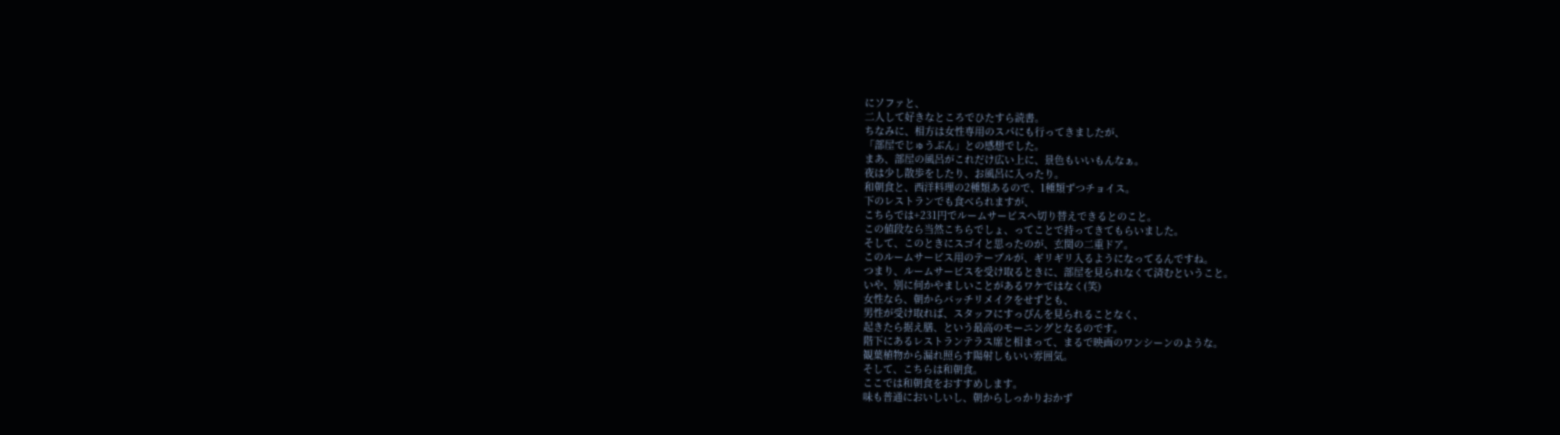にソファと、
二人して好きなところでひたすら読書。
ちなみに、相方は女性専用のスパにも行ってきましたが、
「部屋でじゅうぶん」との感想でした。
まあ、部屋の風呂がこれだけ広い上に、景色もいいもんなぁ。
夜は少し散歩をしたり、お風呂に入ったり。
和朝食と、西洋料理の2種類あるので、1種類ずつチョイス。
下のレストランでも食べられますが、
こちらでは+231円でルームサービスへ切り替えできるとのこと。
この値段なら当然こちらでしょ、ってことで持ってきてもらいました。
そして、このときにスゴイと思ったのが、玄関の二重ドア。
このルームサービス用のテーブルが、ギリギリ入るようになってるんですね。
つまり、ルームサービスを受け取るときに、部屋を見られなくて済むということ。
いや、別に何かやましいことがあるワケではなく(笑)
女性なら、朝からバッチリメイクをせずとも、
男性が受け取れば、スタッフにすっぴんを見られることなく、
起きたら据え膳、という最高のモーニングとなるのです。
階下にあるレストランテラス席と相まって、まるで映画のワンシーンのような。
観葉植物から漏れ照らす陽射しもいい雰囲気。
そして、こちらは和朝食。
ここでは和朝食をおすすめします。
味も普通においしいし、朝からしっかりおかず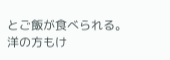とご飯が食べられる。
洋の方もけ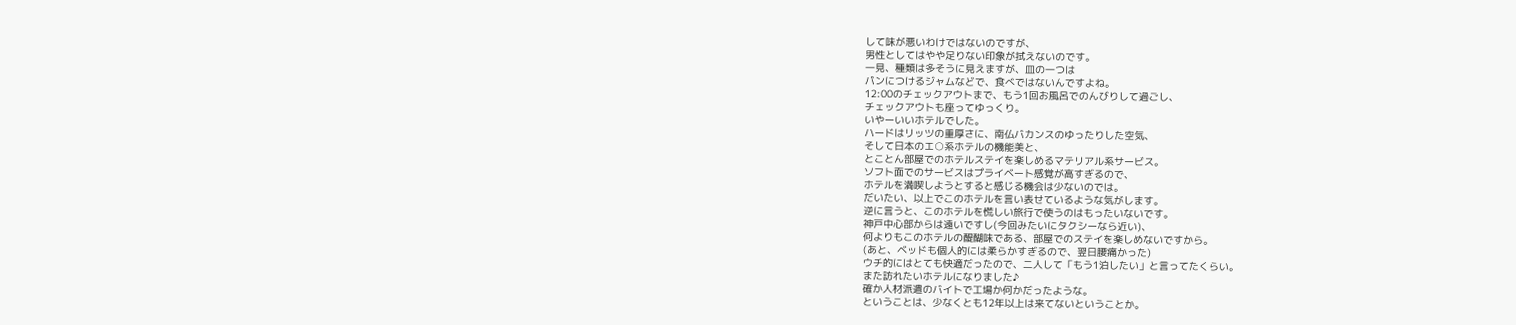して味が悪いわけではないのですが、
男性としてはやや足りない印象が拭えないのです。
一見、種類は多そうに見えますが、皿の一つは
パンにつけるジャムなどで、食べではないんですよね。
12:00のチェックアウトまで、もう1回お風呂でのんびりして過ごし、
チェックアウトも座ってゆっくり。
いやーいいホテルでした。
ハードはリッツの重厚さに、南仏バカンスのゆったりした空気、
そして日本のエ○系ホテルの機能美と、
とことん部屋でのホテルステイを楽しめるマテリアル系サービス。
ソフト面でのサービスはプライベート感覚が高すぎるので、
ホテルを満喫しようとすると感じる機会は少ないのでは。
だいたい、以上でこのホテルを言い表せているような気がします。
逆に言うと、このホテルを慌しい旅行で使うのはもったいないです。
神戸中心部からは遠いですし(今回みたいにタクシーなら近い)、
何よりもこのホテルの醍醐味である、部屋でのステイを楽しめないですから。
(あと、ベッドも個人的には柔らかすぎるので、翌日腰痛かった)
ウチ的にはとても快適だったので、二人して「もう1泊したい」と言ってたくらい。
また訪れたいホテルになりました♪
確か人材派遣のバイトで工場か何かだったような。
ということは、少なくとも12年以上は来てないということか。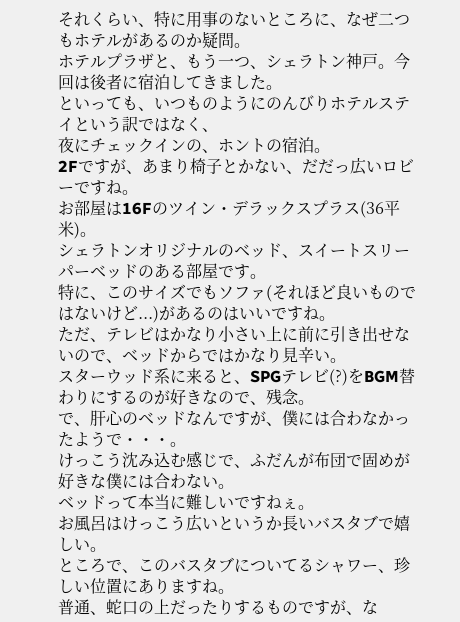それくらい、特に用事のないところに、なぜ二つもホテルがあるのか疑問。
ホテルプラザと、もう一つ、シェラトン神戸。今回は後者に宿泊してきました。
といっても、いつものようにのんびりホテルステイという訳ではなく、
夜にチェックインの、ホントの宿泊。
2Fですが、あまり椅子とかない、だだっ広いロビーですね。
お部屋は16Fのツイン・デラックスプラス(36平米)。
シェラトンオリジナルのベッド、スイートスリーパーベッドのある部屋です。
特に、このサイズでもソファ(それほど良いものではないけど...)があるのはいいですね。
ただ、テレビはかなり小さい上に前に引き出せないので、ベッドからではかなり見辛い。
スターウッド系に来ると、SPGテレビ(?)をBGM替わりにするのが好きなので、残念。
で、肝心のベッドなんですが、僕には合わなかったようで・・・。
けっこう沈み込む感じで、ふだんが布団で固めが好きな僕には合わない。
ベッドって本当に難しいですねぇ。
お風呂はけっこう広いというか長いバスタブで嬉しい。
ところで、このバスタブについてるシャワー、珍しい位置にありますね。
普通、蛇口の上だったりするものですが、な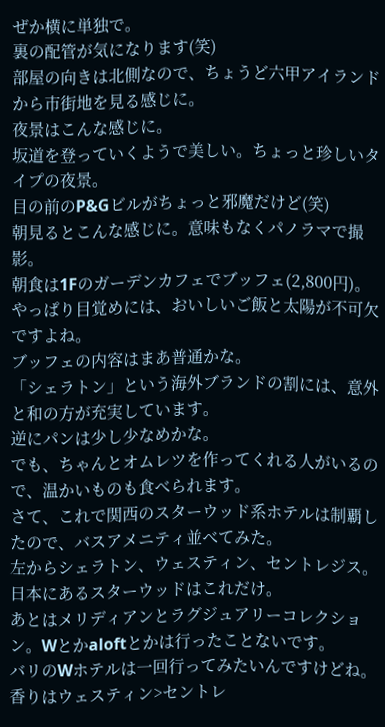ぜか横に単独で。
裏の配管が気になります(笑)
部屋の向きは北側なので、ちょうど六甲アイランドから市街地を見る感じに。
夜景はこんな感じに。
坂道を登っていくようで美しい。ちょっと珍しいタイプの夜景。
目の前のP&Gビルがちょっと邪魔だけど(笑)
朝見るとこんな感じに。意味もなくパノラマで撮影。
朝食は1Fのガーデンカフェでブッフェ(2,800円)。
やっぱり目覚めには、おいしいご飯と太陽が不可欠ですよね。
ブッフェの内容はまあ普通かな。
「シェラトン」という海外ブランドの割には、意外と和の方が充実しています。
逆にパンは少し少なめかな。
でも、ちゃんとオムレツを作ってくれる人がいるので、温かいものも食べられます。
さて、これで関西のスターウッド系ホテルは制覇したので、バスアメニティ並べてみた。
左からシェラトン、ウェスティン、セントレジス。日本にあるスターウッドはこれだけ。
あとはメリディアンとラグジュアリーコレクション。Wとかaloftとかは行ったことないです。
バリのWホテルは一回行ってみたいんですけどね。
香りはウェスティン>セントレ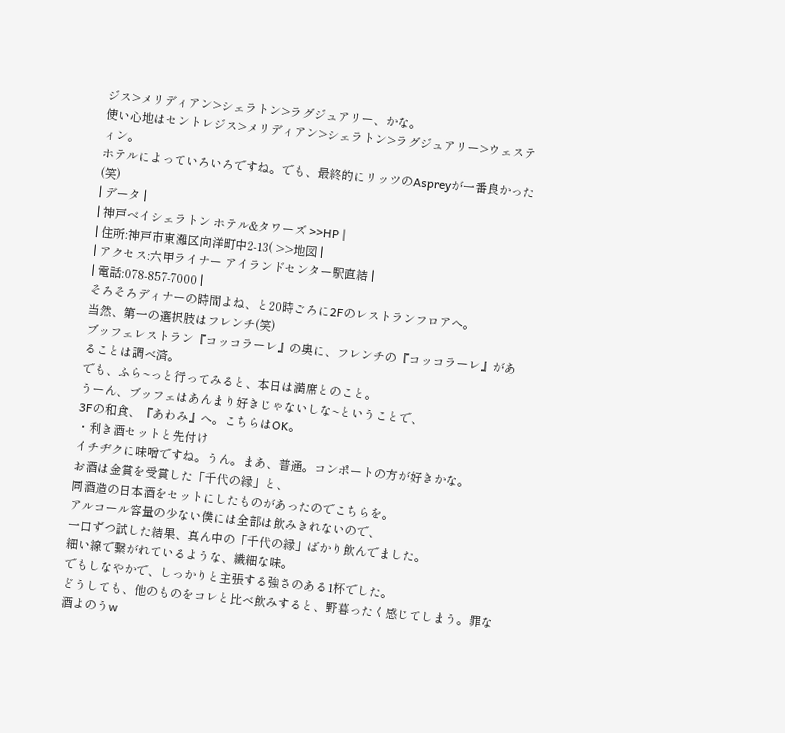ジス>メリディアン>シェラトン>ラグジュアリー、かな。
使い心地はセントレジス>メリディアン>シェラトン>ラグジュアリー>ウェスティン。
ホテルによっていろいろですね。でも、最終的にリッツのAspreyが一番良かった(笑)
| データ |
| 神戸ベイシェラトン ホテル&タワーズ >>HP |
| 住所:神戸市東灘区向洋町中2-13( >>地図 |
| アクセス:六甲ライナー アイランドセンター駅直結 |
| 電話:078-857-7000 |
そろそろディナーの時間よね、と20時ごろに2Fのレストランフロアへ。
当然、第一の選択肢はフレンチ(笑)
ブッフェレストラン『コッコラーレ』の奥に、フレンチの『コッコラーレ』があることは調べ済。
でも、ふら~っと行ってみると、本日は満席とのこと。
うーん、ブッフェはあんまり好きじゃないしな~ということで、
3Fの和食、『あわみ』へ。こちらはOK。
・利き酒セットと先付け
イチヂクに味噌ですね。うん。まあ、普通。コンポートの方が好きかな。
お酒は金賞を受賞した「千代の縁」と、
同酒造の日本酒をセットにしたものがあったのでこちらを。
アルコール容量の少ない僕には全部は飲みきれないので、
一口ずつ試した結果、真ん中の「千代の縁」ばかり飲んでました。
細い線で繋がれているような、繊細な味。
でもしなやかで、しっかりと主張する強さのある1杯でした。
どうしても、他のものをコレと比べ飲みすると、野暮ったく感じてしまう。罪な酒よのうw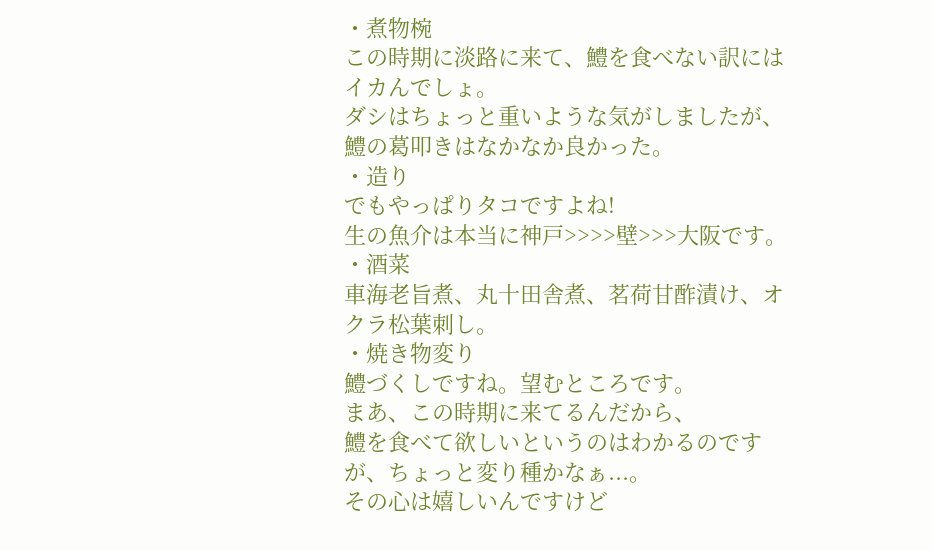・煮物椀
この時期に淡路に来て、鱧を食べない訳にはイカんでしょ。
ダシはちょっと重いような気がしましたが、鱧の葛叩きはなかなか良かった。
・造り
でもやっぱりタコですよね!
生の魚介は本当に神戸>>>>壁>>>大阪です。
・酒菜
車海老旨煮、丸十田舎煮、茗荷甘酢漬け、オクラ松葉刺し。
・焼き物変り
鱧づくしですね。望むところです。
まあ、この時期に来てるんだから、
鱧を食べて欲しいというのはわかるのですが、ちょっと変り種かなぁ...。
その心は嬉しいんですけど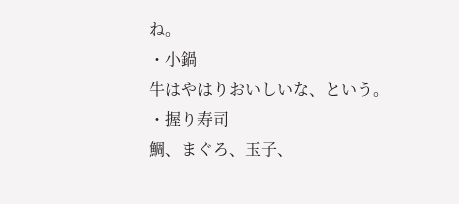ね。
・小鍋
牛はやはりおいしいな、という。
・握り寿司
鯛、まぐろ、玉子、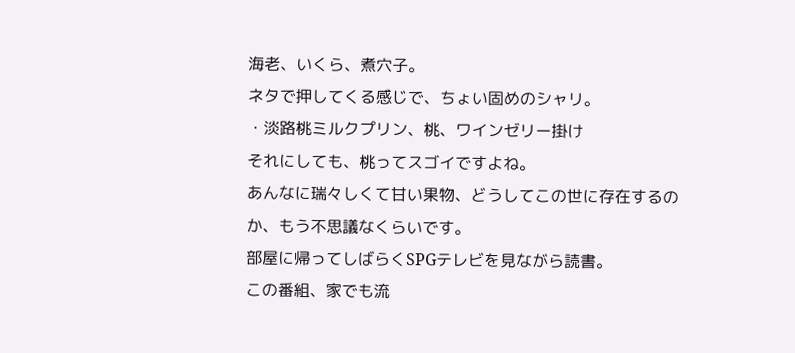海老、いくら、煮穴子。
ネタで押してくる感じで、ちょい固めのシャリ。
・淡路桃ミルクプリン、桃、ワインゼリー掛け
それにしても、桃ってスゴイですよね。
あんなに瑞々しくて甘い果物、どうしてこの世に存在するのか、もう不思議なくらいです。
部屋に帰ってしばらくSPGテレビを見ながら読書。
この番組、家でも流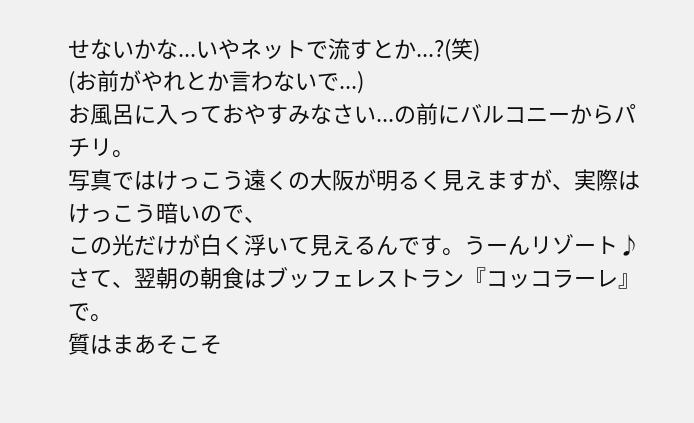せないかな...いやネットで流すとか...?(笑)
(お前がやれとか言わないで...)
お風呂に入っておやすみなさい...の前にバルコニーからパチリ。
写真ではけっこう遠くの大阪が明るく見えますが、実際はけっこう暗いので、
この光だけが白く浮いて見えるんです。うーんリゾート♪
さて、翌朝の朝食はブッフェレストラン『コッコラーレ』で。
質はまあそこそ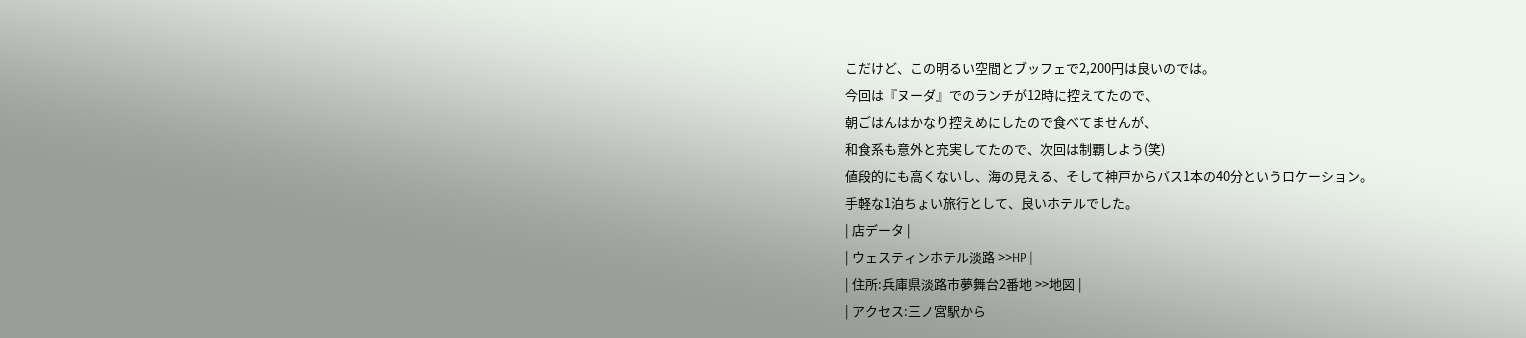こだけど、この明るい空間とブッフェで2,200円は良いのでは。
今回は『ヌーダ』でのランチが12時に控えてたので、
朝ごはんはかなり控えめにしたので食べてませんが、
和食系も意外と充実してたので、次回は制覇しよう(笑)
値段的にも高くないし、海の見える、そして神戸からバス1本の40分というロケーション。
手軽な1泊ちょい旅行として、良いホテルでした。
| 店データ |
| ウェスティンホテル淡路 >>HP |
| 住所:兵庫県淡路市夢舞台2番地 >>地図 |
| アクセス:三ノ宮駅から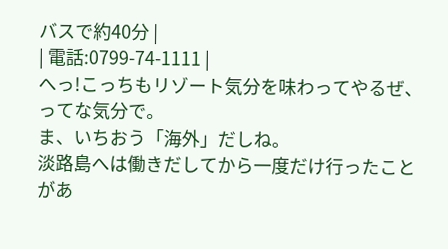バスで約40分 |
| 電話:0799-74-1111 |
へっ!こっちもリゾート気分を味わってやるぜ、ってな気分で。
ま、いちおう「海外」だしね。
淡路島へは働きだしてから一度だけ行ったことがあ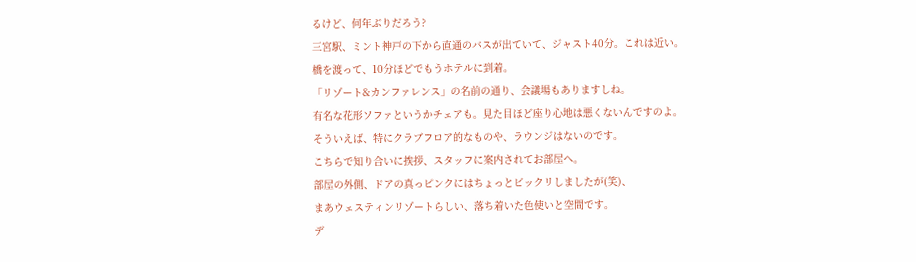るけど、何年ぶりだろう?
三宮駅、ミント神戸の下から直通のバスが出ていて、ジャスト40分。これは近い。
橋を渡って、10分ほどでもうホテルに到着。
「リゾート&カンファレンス」の名前の通り、会議場もありますしね。
有名な花形ソファというかチェアも。見た目ほど座り心地は悪くないんですのよ。
そういえば、特にクラブフロア的なものや、ラウンジはないのです。
こちらで知り合いに挨拶、スタッフに案内されてお部屋へ。
部屋の外側、ドアの真っピンクにはちょっとビックリしましたが(笑)、
まあウェスティンリゾートらしい、落ち着いた色使いと空間です。
デ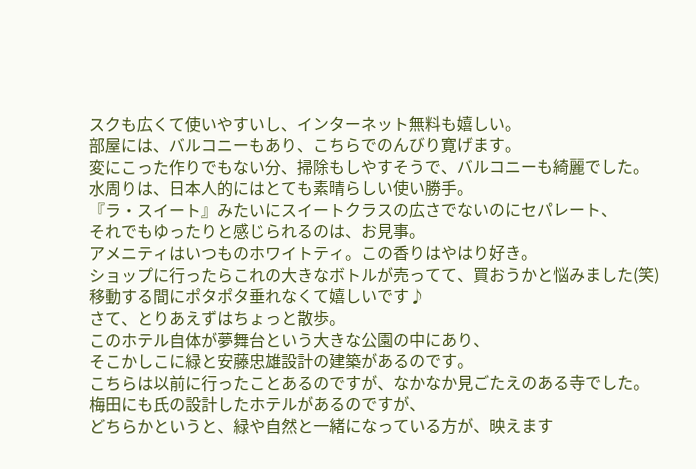スクも広くて使いやすいし、インターネット無料も嬉しい。
部屋には、バルコニーもあり、こちらでのんびり寛げます。
変にこった作りでもない分、掃除もしやすそうで、バルコニーも綺麗でした。
水周りは、日本人的にはとても素晴らしい使い勝手。
『ラ・スイート』みたいにスイートクラスの広さでないのにセパレート、
それでもゆったりと感じられるのは、お見事。
アメニティはいつものホワイトティ。この香りはやはり好き。
ショップに行ったらこれの大きなボトルが売ってて、買おうかと悩みました(笑)
移動する間にポタポタ垂れなくて嬉しいです♪
さて、とりあえずはちょっと散歩。
このホテル自体が夢舞台という大きな公園の中にあり、
そこかしこに緑と安藤忠雄設計の建築があるのです。
こちらは以前に行ったことあるのですが、なかなか見ごたえのある寺でした。
梅田にも氏の設計したホテルがあるのですが、
どちらかというと、緑や自然と一緒になっている方が、映えます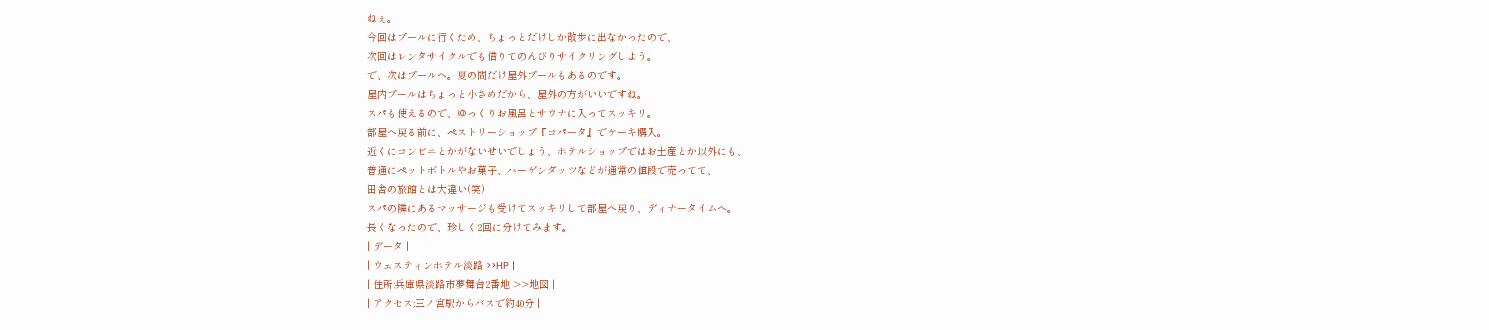ねぇ。
今回はプールに行くため、ちょっとだけしか散歩に出なかったので、
次回はレンタサイクルでも借りてのんびりサイクリングしよう。
で、次はプールへ。夏の間だけ屋外プールもあるのです。
屋内プールはちょっと小さめだから、屋外の方がいいですね。
スパも使えるので、ゆっくりお風呂とサウナに入ってスッキリ。
部屋へ戻る前に、ペストリーショップ『コパータ』でケーキ購入。
近くにコンビニとかがないせいでしょう、ホテルショップではお土産とか以外にも、
普通にペットボトルやお菓子、ハーゲンダッツなどが通常の値段で売ってて、
田舎の旅館とは大違い(笑)
スパの隣にあるマッサージも受けてスッキリして部屋へ戻り、ディナータイムへ。
長くなったので、珍しく2回に分けてみます。
| データ |
| ウェスティンホテル淡路 >>HP |
| 住所:兵庫県淡路市夢舞台2番地 >>地図 |
| アクセス:三ノ宮駅からバスで約40分 |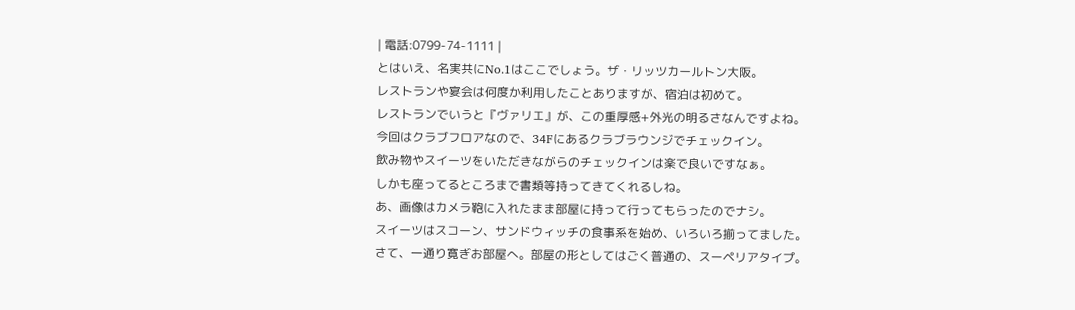| 電話:0799-74-1111 |
とはいえ、名実共にNo.1はここでしょう。ザ・リッツカールトン大阪。
レストランや宴会は何度か利用したことありますが、宿泊は初めて。
レストランでいうと『ヴァリエ』が、この重厚感+外光の明るさなんですよね。
今回はクラブフロアなので、34Fにあるクラブラウンジでチェックイン。
飲み物やスイーツをいただきながらのチェックインは楽で良いですなぁ。
しかも座ってるところまで書類等持ってきてくれるしね。
あ、画像はカメラ鞄に入れたまま部屋に持って行ってもらったのでナシ。
スイーツはスコーン、サンドウィッチの食事系を始め、いろいろ揃ってました。
さて、一通り寛ぎお部屋へ。部屋の形としてはごく普通の、スーペリアタイプ。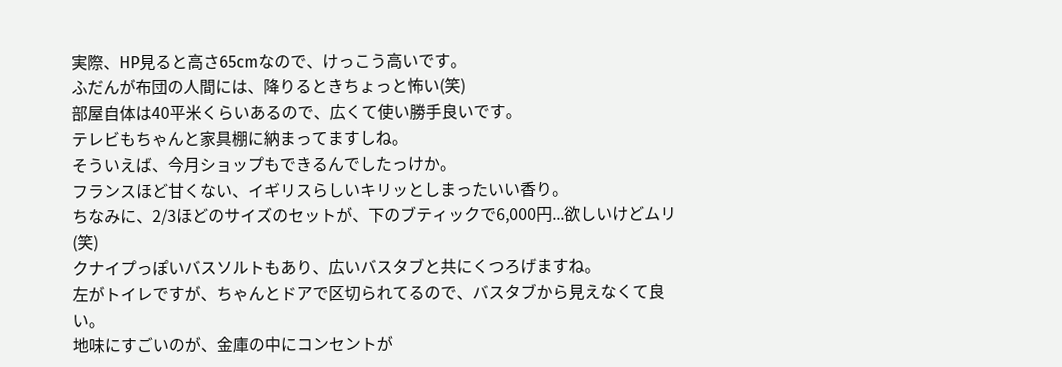実際、HP見ると高さ65cmなので、けっこう高いです。
ふだんが布団の人間には、降りるときちょっと怖い(笑)
部屋自体は40平米くらいあるので、広くて使い勝手良いです。
テレビもちゃんと家具棚に納まってますしね。
そういえば、今月ショップもできるんでしたっけか。
フランスほど甘くない、イギリスらしいキリッとしまったいい香り。
ちなみに、2/3ほどのサイズのセットが、下のブティックで6,000円...欲しいけどムリ(笑)
クナイプっぽいバスソルトもあり、広いバスタブと共にくつろげますね。
左がトイレですが、ちゃんとドアで区切られてるので、バスタブから見えなくて良い。
地味にすごいのが、金庫の中にコンセントが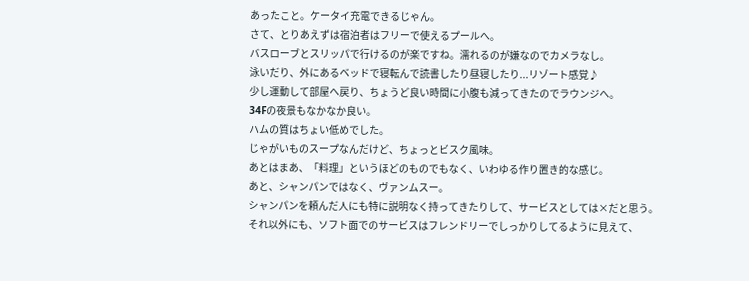あったこと。ケータイ充電できるじゃん。
さて、とりあえずは宿泊者はフリーで使えるプールへ。
バスローブとスリッパで行けるのが楽ですね。濡れるのが嫌なのでカメラなし。
泳いだり、外にあるベッドで寝転んで読書したり昼寝したり...リゾート感覚♪
少し運動して部屋へ戻り、ちょうど良い時間に小腹も減ってきたのでラウンジへ。
34Fの夜景もなかなか良い。
ハムの質はちょい低めでした。
じゃがいものスープなんだけど、ちょっとビスク風味。
あとはまあ、「料理」というほどのものでもなく、いわゆる作り置き的な感じ。
あと、シャンパンではなく、ヴァンムスー。
シャンパンを頼んだ人にも特に説明なく持ってきたりして、サービスとしては×だと思う。
それ以外にも、ソフト面でのサービスはフレンドリーでしっかりしてるように見えて、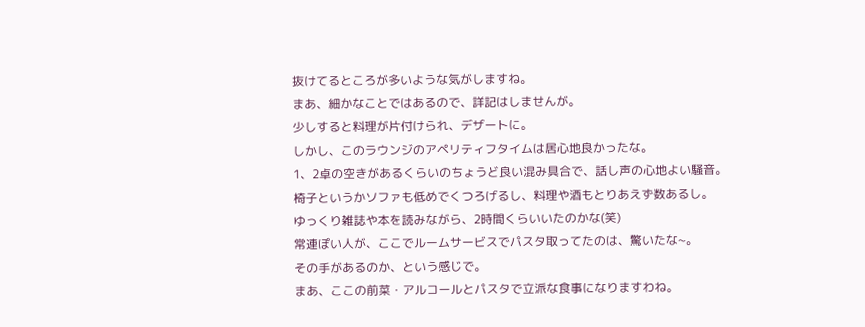抜けてるところが多いような気がしますね。
まあ、細かなことではあるので、詳記はしませんが。
少しすると料理が片付けられ、デザートに。
しかし、このラウンジのアペリティフタイムは居心地良かったな。
1、2卓の空きがあるくらいのちょうど良い混み具合で、話し声の心地よい騒音。
椅子というかソファも低めでくつろげるし、料理や酒もとりあえず数あるし。
ゆっくり雑誌や本を読みながら、2時間くらいいたのかな(笑)
常連ぽい人が、ここでルームサービスでパスタ取ってたのは、驚いたな~。
その手があるのか、という感じで。
まあ、ここの前菜・アルコールとパスタで立派な食事になりますわね。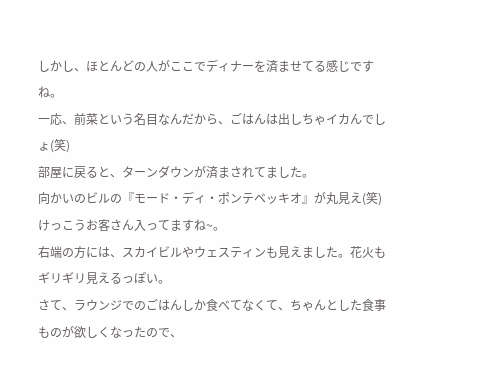しかし、ほとんどの人がここでディナーを済ませてる感じですね。
一応、前菜という名目なんだから、ごはんは出しちゃイカんでしょ(笑)
部屋に戻ると、ターンダウンが済まされてました。
向かいのビルの『モード・ディ・ポンテベッキオ』が丸見え(笑)
けっこうお客さん入ってますね~。
右端の方には、スカイビルやウェスティンも見えました。花火もギリギリ見えるっぽい。
さて、ラウンジでのごはんしか食べてなくて、ちゃんとした食事ものが欲しくなったので、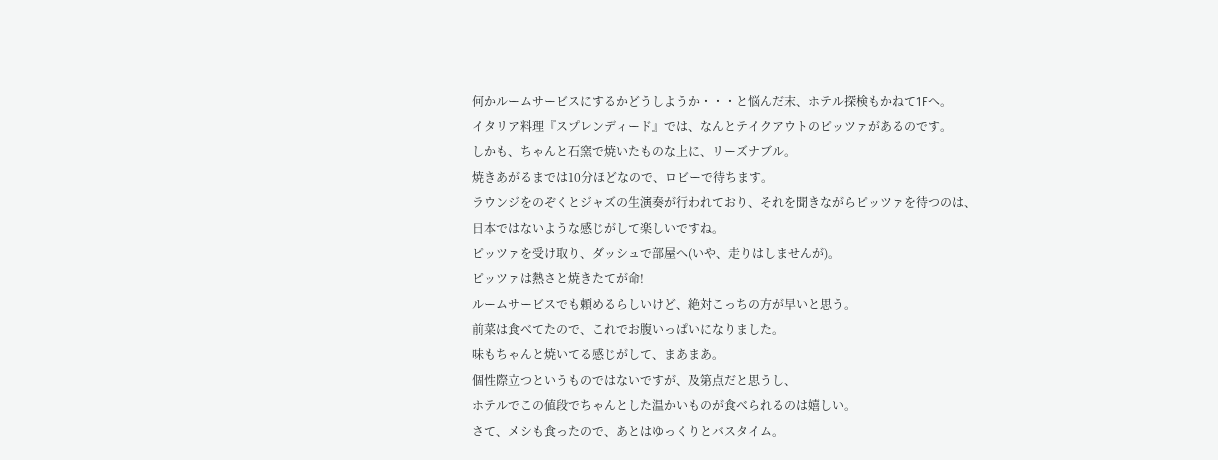何かルームサービスにするかどうしようか・・・と悩んだ末、ホテル探検もかねて1Fへ。
イタリア料理『スプレンディード』では、なんとテイクアウトのピッツァがあるのです。
しかも、ちゃんと石窯で焼いたものな上に、リーズナブル。
焼きあがるまでは10分ほどなので、ロビーで待ちます。
ラウンジをのぞくとジャズの生演奏が行われており、それを聞きながらピッツァを待つのは、
日本ではないような感じがして楽しいですね。
ピッツァを受け取り、ダッシュで部屋へ(いや、走りはしませんが)。
ピッツァは熱さと焼きたてが命!
ルームサービスでも頼めるらしいけど、絶対こっちの方が早いと思う。
前菜は食べてたので、これでお腹いっぱいになりました。
味もちゃんと焼いてる感じがして、まあまあ。
個性際立つというものではないですが、及第点だと思うし、
ホテルでこの値段でちゃんとした温かいものが食べられるのは嬉しい。
さて、メシも食ったので、あとはゆっくりとバスタイム。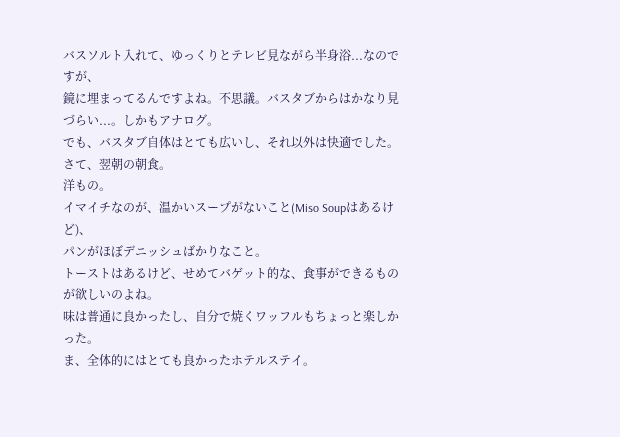バスソルト入れて、ゆっくりとテレビ見ながら半身浴...なのですが、
鏡に埋まってるんですよね。不思議。バスタブからはかなり見づらい...。しかもアナログ。
でも、バスタブ自体はとても広いし、それ以外は快適でした。
さて、翌朝の朝食。
洋もの。
イマイチなのが、温かいスープがないこと(Miso Soupはあるけど)、
パンがほぼデニッシュばかりなこと。
トーストはあるけど、せめてバゲット的な、食事ができるものが欲しいのよね。
味は普通に良かったし、自分で焼くワッフルもちょっと楽しかった。
ま、全体的にはとても良かったホテルステイ。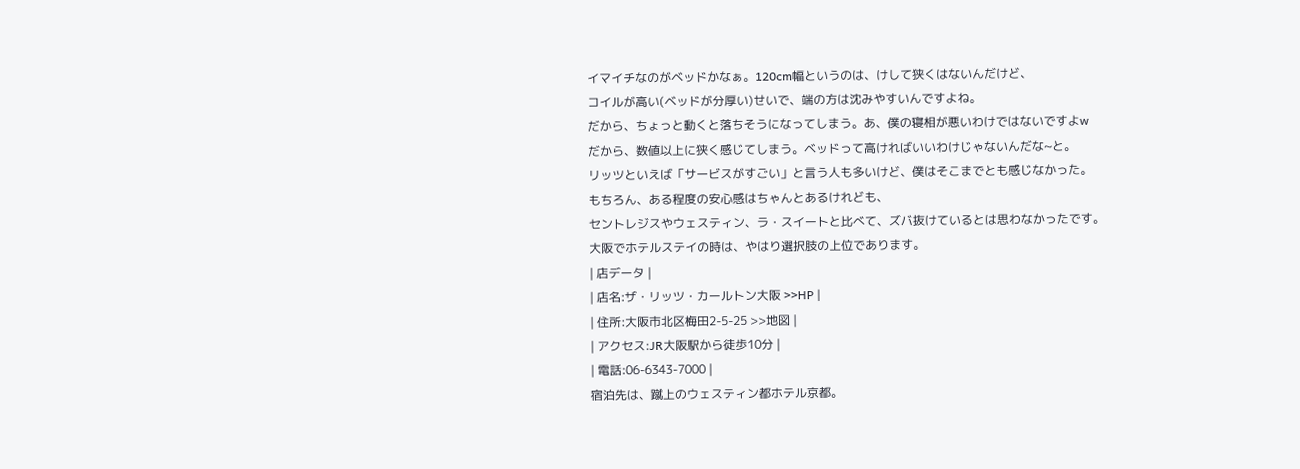イマイチなのがベッドかなぁ。120cm幅というのは、けして狭くはないんだけど、
コイルが高い(ベッドが分厚い)せいで、端の方は沈みやすいんですよね。
だから、ちょっと動くと落ちそうになってしまう。あ、僕の寝相が悪いわけではないですよw
だから、数値以上に狭く感じてしまう。ベッドって高ければいいわけじゃないんだな~と。
リッツといえば「サービスがすごい」と言う人も多いけど、僕はそこまでとも感じなかった。
もちろん、ある程度の安心感はちゃんとあるけれども、
セントレジスやウェスティン、ラ・スイートと比べて、ズバ抜けているとは思わなかったです。
大阪でホテルステイの時は、やはり選択肢の上位であります。
| 店データ |
| 店名:ザ・リッツ・カールトン大阪 >>HP |
| 住所:大阪市北区梅田2-5-25 >>地図 |
| アクセス:JR大阪駅から徒歩10分 |
| 電話:06-6343-7000 |
宿泊先は、蹴上のウェスティン都ホテル京都。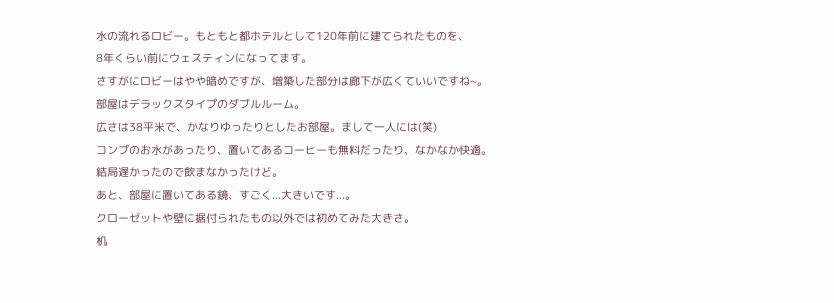水の流れるロビー。もともと都ホテルとして120年前に建てられたものを、
8年くらい前にウェスティンになってます。
さすがにロビーはやや暗めですが、増築した部分は廊下が広くていいですね~。
部屋はデラックスタイプのダブルルーム。
広さは38平米で、かなりゆったりとしたお部屋。まして一人には(笑)
コンプのお水があったり、置いてあるコーヒーも無料だったり、なかなか快適。
結局遅かったので飲まなかったけど。
あと、部屋に置いてある鏡、すごく...大きいです...。
クローゼットや壁に据付られたもの以外では初めてみた大きさ。
机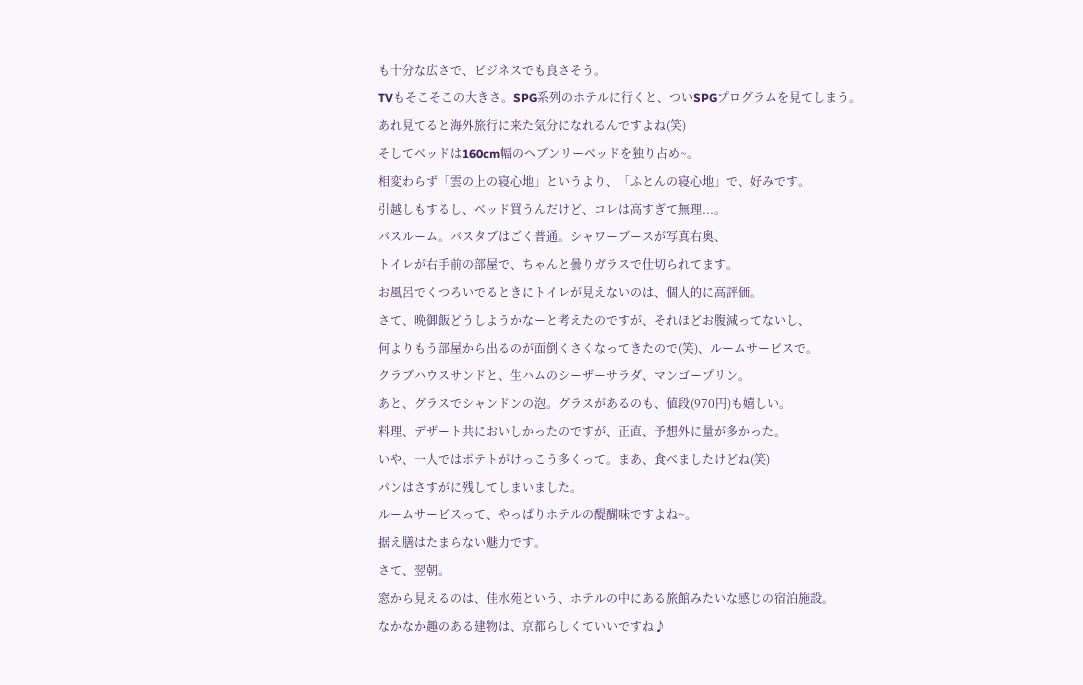も十分な広さで、ビジネスでも良さそう。
TVもそこそこの大きさ。SPG系列のホテルに行くと、ついSPGプログラムを見てしまう。
あれ見てると海外旅行に来た気分になれるんですよね(笑)
そしてベッドは160cm幅のヘブンリーベッドを独り占め~。
相変わらず「雲の上の寝心地」というより、「ふとんの寝心地」で、好みです。
引越しもするし、ベッド買うんだけど、コレは高すぎて無理...。
バスルーム。バスタブはごく普通。シャワーブースが写真右奥、
トイレが右手前の部屋で、ちゃんと曇りガラスで仕切られてます。
お風呂でくつろいでるときにトイレが見えないのは、個人的に高評価。
さて、晩御飯どうしようかなーと考えたのですが、それほどお腹減ってないし、
何よりもう部屋から出るのが面倒くさくなってきたので(笑)、ルームサービスで。
クラブハウスサンドと、生ハムのシーザーサラダ、マンゴープリン。
あと、グラスでシャンドンの泡。グラスがあるのも、値段(970円)も嬉しい。
料理、デザート共においしかったのですが、正直、予想外に量が多かった。
いや、一人ではポテトがけっこう多くって。まあ、食べましたけどね(笑)
パンはさすがに残してしまいました。
ルームサービスって、やっぱりホテルの醍醐味ですよね~。
据え膳はたまらない魅力です。
さて、翌朝。
窓から見えるのは、佳水苑という、ホテルの中にある旅館みたいな感じの宿泊施設。
なかなか趣のある建物は、京都らしくていいですね♪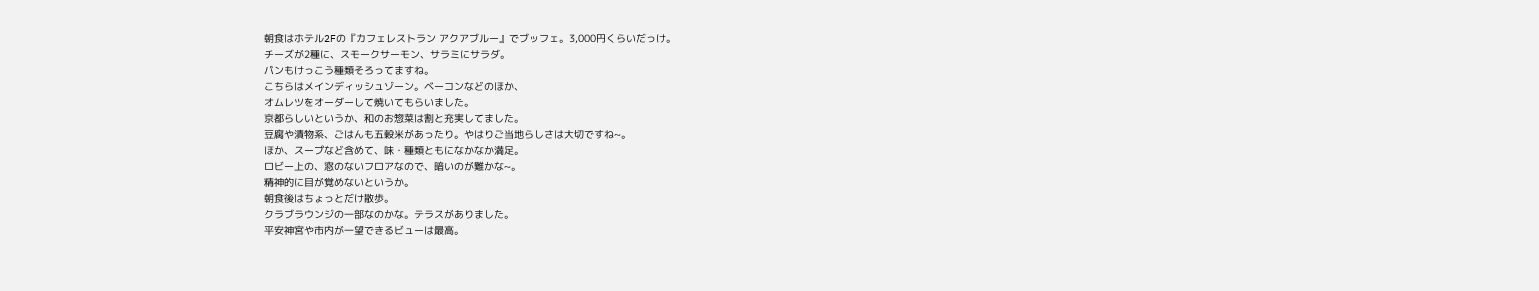朝食はホテル2Fの『カフェレストラン アクアブルー』でブッフェ。3,000円くらいだっけ。
チーズが2種に、スモークサーモン、サラミにサラダ。
パンもけっこう種類そろってますね。
こちらはメインディッシュゾーン。ベーコンなどのほか、
オムレツをオーダーして焼いてもらいました。
京都らしいというか、和のお惣菜は割と充実してました。
豆腐や漬物系、ごはんも五穀米があったり。やはりご当地らしさは大切ですね~。
ほか、スープなど含めて、味・種類ともになかなか満足。
ロビー上の、窓のないフロアなので、暗いのが難かな~。
精神的に目が覚めないというか。
朝食後はちょっとだけ散歩。
クラブラウンジの一部なのかな。テラスがありました。
平安神宮や市内が一望できるビューは最高。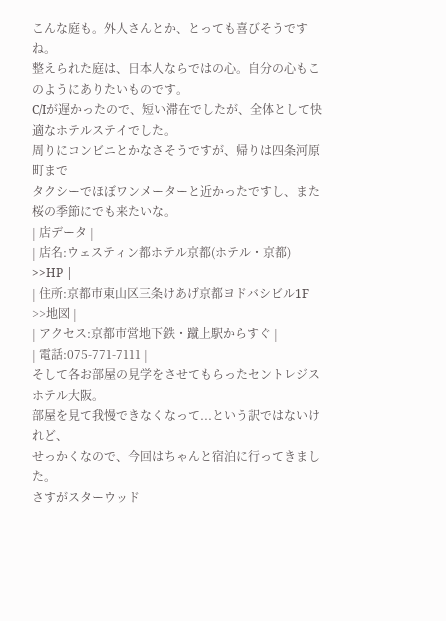こんな庭も。外人さんとか、とっても喜びそうですね。
整えられた庭は、日本人ならではの心。自分の心もこのようにありたいものです。
C/Iが遅かったので、短い滞在でしたが、全体として快適なホテルステイでした。
周りにコンビニとかなさそうですが、帰りは四条河原町まで
タクシーでほぼワンメーターと近かったですし、また桜の季節にでも来たいな。
| 店データ |
| 店名:ウェスティン都ホテル京都(ホテル・京都) >>HP |
| 住所:京都市東山区三条けあげ京都ヨドバシビル1F >>地図 |
| アクセス:京都市営地下鉄・蹴上駅からすぐ |
| 電話:075-771-7111 |
そして各お部屋の見学をさせてもらったセントレジスホテル大阪。
部屋を見て我慢できなくなって...という訳ではないけれど、
せっかくなので、今回はちゃんと宿泊に行ってきました。
さすがスターウッド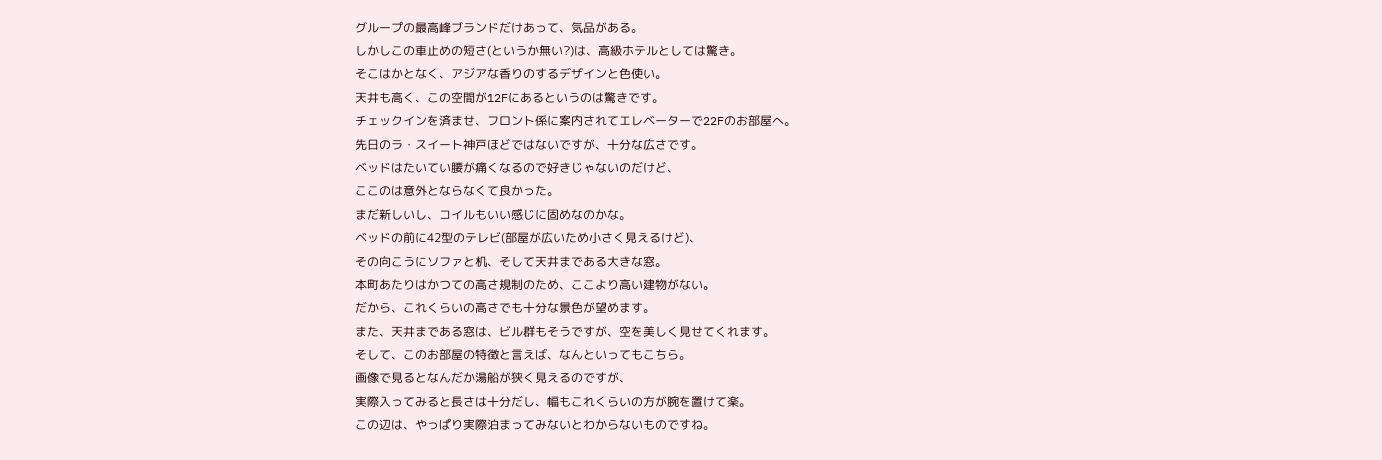グループの最高峰ブランドだけあって、気品がある。
しかしこの車止めの短さ(というか無い?)は、高級ホテルとしては驚き。
そこはかとなく、アジアな香りのするデザインと色使い。
天井も高く、この空間が12Fにあるというのは驚きです。
チェックインを済ませ、フロント係に案内されてエレベーターで22Fのお部屋へ。
先日のラ・スイート神戸ほどではないですが、十分な広さです。
ベッドはたいてい腰が痛くなるので好きじゃないのだけど、
ここのは意外とならなくて良かった。
まだ新しいし、コイルもいい感じに固めなのかな。
ベッドの前に42型のテレビ(部屋が広いため小さく見えるけど)、
その向こうにソファと机、そして天井まである大きな窓。
本町あたりはかつての高さ規制のため、ここより高い建物がない。
だから、これくらいの高さでも十分な景色が望めます。
また、天井まである窓は、ビル群もそうですが、空を美しく見せてくれます。
そして、このお部屋の特徴と言えば、なんといってもこちら。
画像で見るとなんだか湯船が狭く見えるのですが、
実際入ってみると長さは十分だし、幅もこれくらいの方が腕を置けて楽。
この辺は、やっぱり実際泊まってみないとわからないものですね。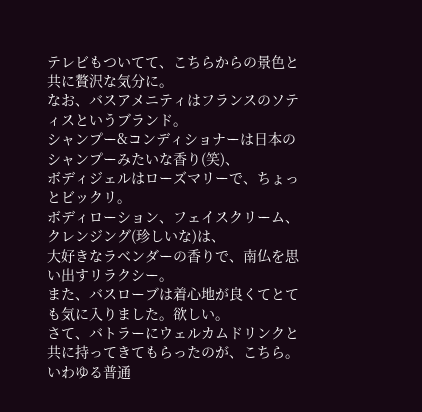テレビもついてて、こちらからの景色と共に贅沢な気分に。
なお、バスアメニティはフランスのソティスというブランド。
シャンプー&コンディショナーは日本のシャンプーみたいな香り(笑)、
ボディジェルはローズマリーで、ちょっとビックリ。
ボディローション、フェイスクリーム、クレンジング(珍しいな)は、
大好きなラベンダーの香りで、南仏を思い出すリラクシー。
また、バスローブは着心地が良くてとても気に入りました。欲しい。
さて、バトラーにウェルカムドリンクと共に持ってきてもらったのが、こちら。
いわゆる普通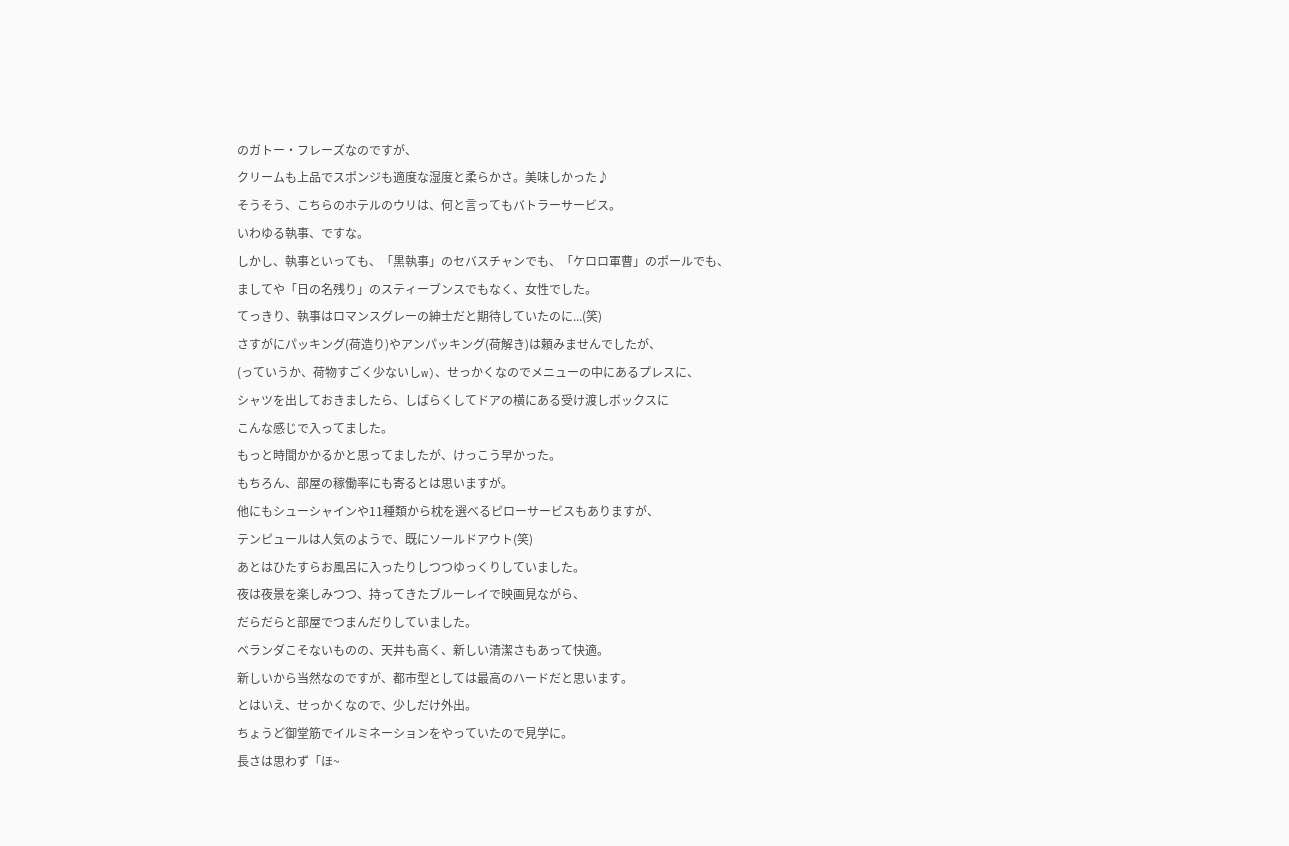のガトー・フレーズなのですが、
クリームも上品でスポンジも適度な湿度と柔らかさ。美味しかった♪
そうそう、こちらのホテルのウリは、何と言ってもバトラーサービス。
いわゆる執事、ですな。
しかし、執事といっても、「黒執事」のセバスチャンでも、「ケロロ軍曹」のポールでも、
ましてや「日の名残り」のスティーブンスでもなく、女性でした。
てっきり、執事はロマンスグレーの紳士だと期待していたのに...(笑)
さすがにパッキング(荷造り)やアンパッキング(荷解き)は頼みませんでしたが、
(っていうか、荷物すごく少ないしw)、せっかくなのでメニューの中にあるプレスに、
シャツを出しておきましたら、しばらくしてドアの横にある受け渡しボックスに
こんな感じで入ってました。
もっと時間かかるかと思ってましたが、けっこう早かった。
もちろん、部屋の稼働率にも寄るとは思いますが。
他にもシューシャインや11種類から枕を選べるピローサービスもありますが、
テンピュールは人気のようで、既にソールドアウト(笑)
あとはひたすらお風呂に入ったりしつつゆっくりしていました。
夜は夜景を楽しみつつ、持ってきたブルーレイで映画見ながら、
だらだらと部屋でつまんだりしていました。
ベランダこそないものの、天井も高く、新しい清潔さもあって快適。
新しいから当然なのですが、都市型としては最高のハードだと思います。
とはいえ、せっかくなので、少しだけ外出。
ちょうど御堂筋でイルミネーションをやっていたので見学に。
長さは思わず「ほ~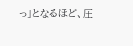っ」となるほど、圧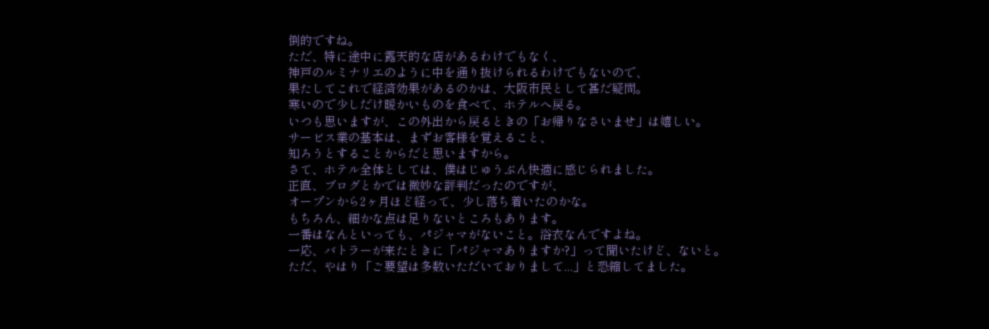倒的ですね。
ただ、特に途中に露天的な店があるわけでもなく、
神戸のルミナリエのように中を通り抜けられるわけでもないので、
果たしてこれで経済効果があるのかは、大阪市民として甚だ疑問。
寒いので少しだけ暖かいものを食べて、ホテルへ戻る。
いつも思いますが、この外出から戻るときの「お帰りなさいませ」は嬉しい。
サービス業の基本は、まずお客様を覚えること、
知ろうとすることからだと思いますから。
さて、ホテル全体としては、僕はじゅうぶん快適に感じられました。
正直、ブログとかでは微妙な評判だったのですが、
オープンから2ヶ月ほど経って、少し落ち着いたのかな。
もちろん、細かな点は足りないところもあります。
一番はなんといっても、パジャマがないこと。浴衣なんですよね。
一応、バトラーが来たときに「パジャマありますか?」って聞いたけど、ないと。
ただ、やはり「ご要望は多数いただいておりまして...」と恐縮してました。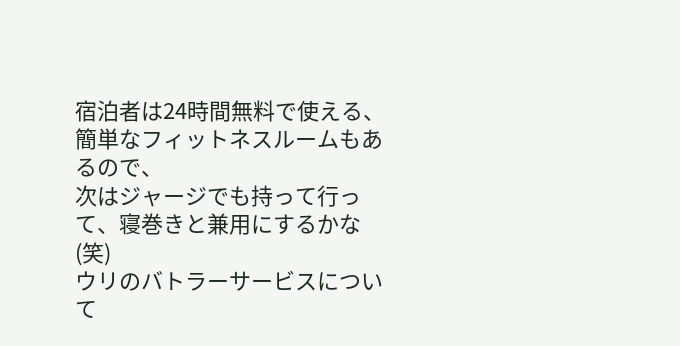宿泊者は24時間無料で使える、簡単なフィットネスルームもあるので、
次はジャージでも持って行って、寝巻きと兼用にするかな(笑)
ウリのバトラーサービスについて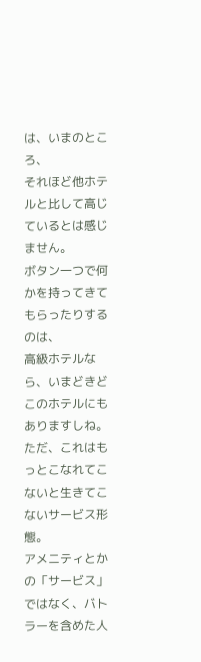は、いまのところ、
それほど他ホテルと比して高じているとは感じません。
ボタン一つで何かを持ってきてもらったりするのは、
高級ホテルなら、いまどきどこのホテルにもありますしね。
ただ、これはもっとこなれてこないと生きてこないサービス形態。
アメニティとかの「サービス」ではなく、バトラーを含めた人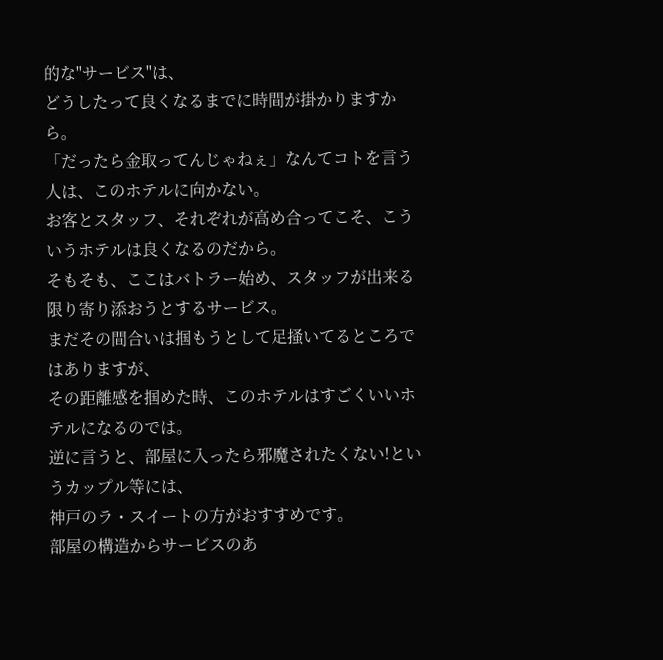的な"サービス"は、
どうしたって良くなるまでに時間が掛かりますから。
「だったら金取ってんじゃねぇ」なんてコトを言う人は、このホテルに向かない。
お客とスタッフ、それぞれが高め合ってこそ、こういうホテルは良くなるのだから。
そもそも、ここはバトラー始め、スタッフが出来る限り寄り添おうとするサービス。
まだその間合いは掴もうとして足掻いてるところではありますが、
その距離感を掴めた時、このホテルはすごくいいホテルになるのでは。
逆に言うと、部屋に入ったら邪魔されたくない!というカップル等には、
神戸のラ・スイートの方がおすすめです。
部屋の構造からサービスのあ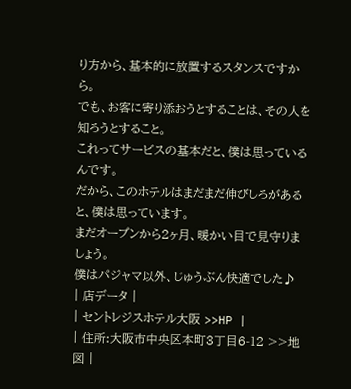り方から、基本的に放置するスタンスですから。
でも、お客に寄り添おうとすることは、その人を知ろうとすること。
これってサービスの基本だと、僕は思っているんです。
だから、このホテルはまだまだ伸びしろがあると、僕は思っています。
まだオープンから2ヶ月、暖かい目で見守りましょう。
僕はパジャマ以外、じゅうぶん快適でした♪
| 店データ |
| セントレジスホテル大阪 >>HP |
| 住所:大阪市中央区本町3丁目6-12 >>地図 |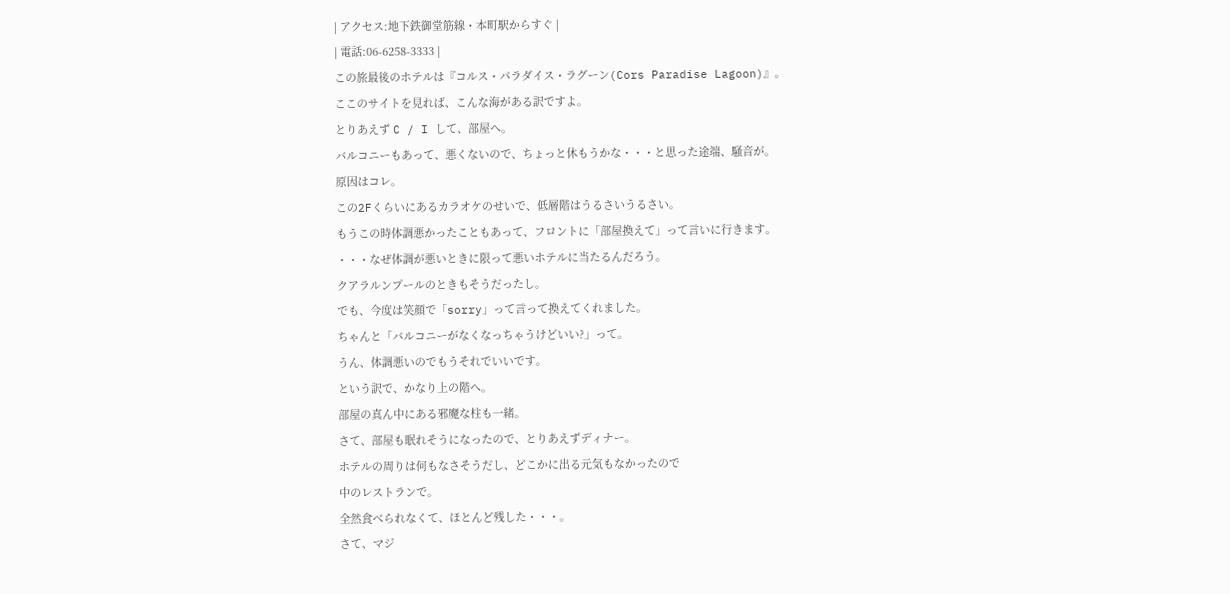| アクセス:地下鉄御堂筋線・本町駅からすぐ |
| 電話:06-6258-3333 |
この旅最後のホテルは『コルス・パラダイス・ラグーン(Cors Paradise Lagoon)』。
ここのサイトを見れば、こんな海がある訳ですよ。
とりあえず C / I して、部屋へ。
バルコニーもあって、悪くないので、ちょっと休もうかな・・・と思った途端、騒音が。
原因はコレ。
この2Fくらいにあるカラオケのせいで、低層階はうるさいうるさい。
もうこの時体調悪かったこともあって、フロントに「部屋換えて」って言いに行きます。
・・・なぜ体調が悪いときに限って悪いホテルに当たるんだろう。
クアラルンプールのときもそうだったし。
でも、今度は笑顔で「sorry」って言って換えてくれました。
ちゃんと「バルコニーがなくなっちゃうけどいい?」って。
うん、体調悪いのでもうそれでいいです。
という訳で、かなり上の階へ。
部屋の真ん中にある邪魔な柱も一緒。
さて、部屋も眠れそうになったので、とりあえずディナー。
ホテルの周りは何もなさそうだし、どこかに出る元気もなかったので
中のレストランで。
全然食べられなくて、ほとんど残した・・・。
さて、マジ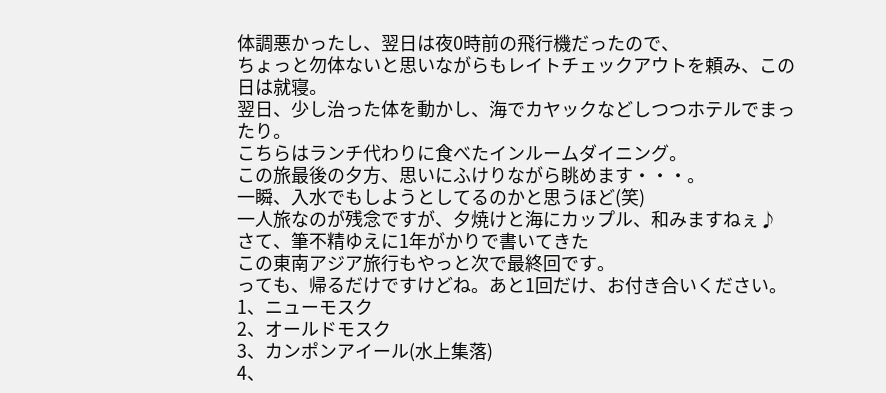体調悪かったし、翌日は夜0時前の飛行機だったので、
ちょっと勿体ないと思いながらもレイトチェックアウトを頼み、この日は就寝。
翌日、少し治った体を動かし、海でカヤックなどしつつホテルでまったり。
こちらはランチ代わりに食べたインルームダイニング。
この旅最後の夕方、思いにふけりながら眺めます・・・。
一瞬、入水でもしようとしてるのかと思うほど(笑)
一人旅なのが残念ですが、夕焼けと海にカップル、和みますねぇ♪
さて、筆不精ゆえに1年がかりで書いてきた
この東南アジア旅行もやっと次で最終回です。
っても、帰るだけですけどね。あと1回だけ、お付き合いください。
1、ニューモスク
2、オールドモスク
3、カンポンアイール(水上集落)
4、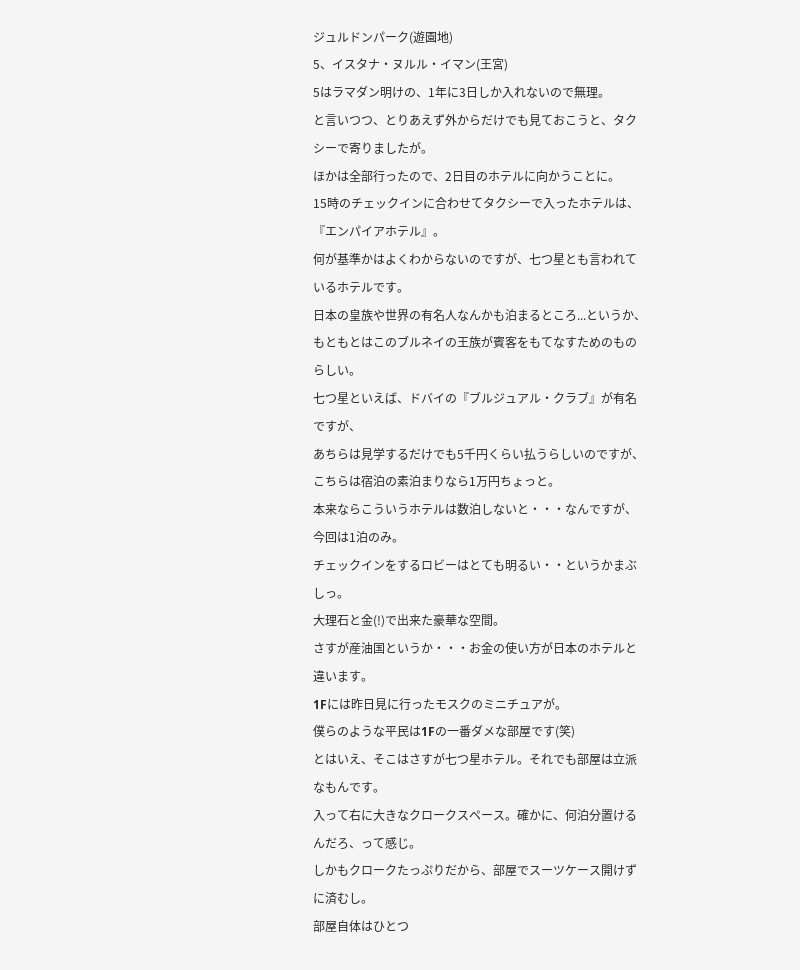ジュルドンパーク(遊園地)
5、イスタナ・ヌルル・イマン(王宮)
5はラマダン明けの、1年に3日しか入れないので無理。
と言いつつ、とりあえず外からだけでも見ておこうと、タクシーで寄りましたが。
ほかは全部行ったので、2日目のホテルに向かうことに。
15時のチェックインに合わせてタクシーで入ったホテルは、『エンパイアホテル』。
何が基準かはよくわからないのですが、七つ星とも言われているホテルです。
日本の皇族や世界の有名人なんかも泊まるところ...というか、
もともとはこのブルネイの王族が賓客をもてなすためのものらしい。
七つ星といえば、ドバイの『ブルジュアル・クラブ』が有名ですが、
あちらは見学するだけでも5千円くらい払うらしいのですが、
こちらは宿泊の素泊まりなら1万円ちょっと。
本来ならこういうホテルは数泊しないと・・・なんですが、今回は1泊のみ。
チェックインをするロビーはとても明るい・・というかまぶしっ。
大理石と金(!)で出来た豪華な空間。
さすが産油国というか・・・お金の使い方が日本のホテルと違います。
1Fには昨日見に行ったモスクのミニチュアが。
僕らのような平民は1Fの一番ダメな部屋です(笑)
とはいえ、そこはさすが七つ星ホテル。それでも部屋は立派なもんです。
入って右に大きなクロークスペース。確かに、何泊分置けるんだろ、って感じ。
しかもクロークたっぷりだから、部屋でスーツケース開けずに済むし。
部屋自体はひとつ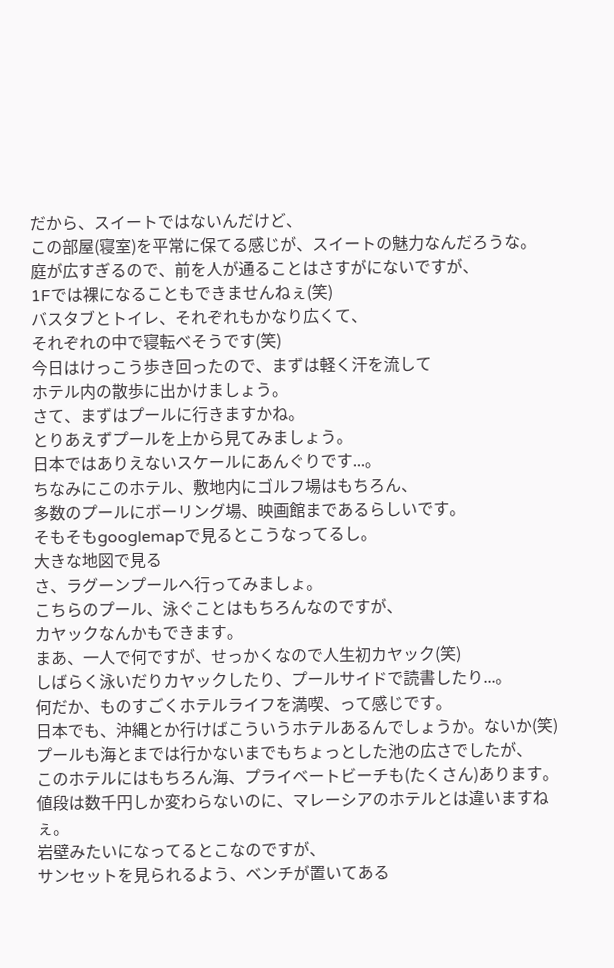だから、スイートではないんだけど、
この部屋(寝室)を平常に保てる感じが、スイートの魅力なんだろうな。
庭が広すぎるので、前を人が通ることはさすがにないですが、
1Fでは裸になることもできませんねぇ(笑)
バスタブとトイレ、それぞれもかなり広くて、
それぞれの中で寝転べそうです(笑)
今日はけっこう歩き回ったので、まずは軽く汗を流して
ホテル内の散歩に出かけましょう。
さて、まずはプールに行きますかね。
とりあえずプールを上から見てみましょう。
日本ではありえないスケールにあんぐりです...。
ちなみにこのホテル、敷地内にゴルフ場はもちろん、
多数のプールにボーリング場、映画館まであるらしいです。
そもそもgooglemapで見るとこうなってるし。
大きな地図で見る
さ、ラグーンプールへ行ってみましょ。
こちらのプール、泳ぐことはもちろんなのですが、
カヤックなんかもできます。
まあ、一人で何ですが、せっかくなので人生初カヤック(笑)
しばらく泳いだりカヤックしたり、プールサイドで読書したり...。
何だか、ものすごくホテルライフを満喫、って感じです。
日本でも、沖縄とか行けばこういうホテルあるんでしょうか。ないか(笑)
プールも海とまでは行かないまでもちょっとした池の広さでしたが、
このホテルにはもちろん海、プライベートビーチも(たくさん)あります。
値段は数千円しか変わらないのに、マレーシアのホテルとは違いますねぇ。
岩壁みたいになってるとこなのですが、
サンセットを見られるよう、ベンチが置いてある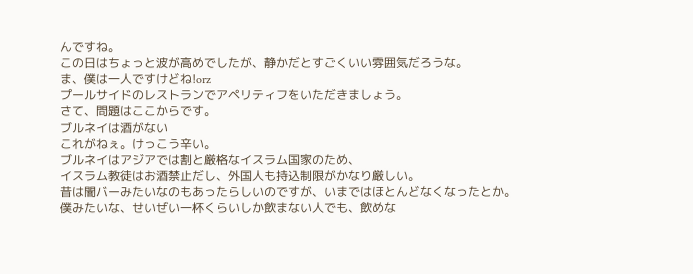んですね。
この日はちょっと波が高めでしたが、静かだとすごくいい雰囲気だろうな。
ま、僕は一人ですけどね!orz
プールサイドのレストランでアペリティフをいただきましょう。
さて、問題はここからです。
ブルネイは酒がない
これがねぇ。けっこう辛い。
ブルネイはアジアでは割と厳格なイスラム国家のため、
イスラム教徒はお酒禁止だし、外国人も持込制限がかなり厳しい。
昔は闇バーみたいなのもあったらしいのですが、いまではほとんどなくなったとか。
僕みたいな、せいぜい一杯くらいしか飲まない人でも、飲めな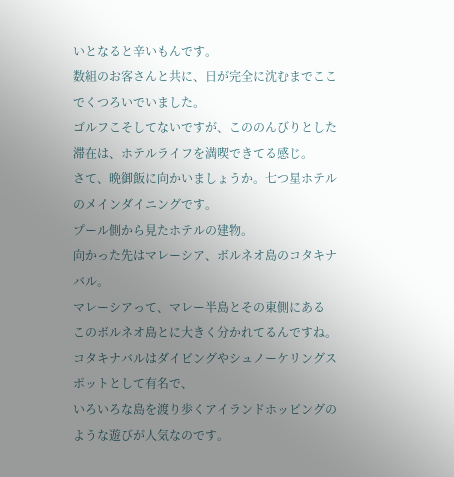いとなると辛いもんです。
数組のお客さんと共に、日が完全に沈むまでここでくつろいでいました。
ゴルフこそしてないですが、こののんびりとした滞在は、ホテルライフを満喫できてる感じ。
さて、晩御飯に向かいましょうか。七つ星ホテルのメインダイニングです。
プール側から見たホテルの建物。
向かった先はマレーシア、ボルネオ島のコタキナバル。
マレーシアって、マレー半島とその東側にある
このボルネオ島とに大きく分かれてるんですね。
コタキナバルはダイビングやシュノーケリングスポットとして有名で、
いろいろな島を渡り歩くアイランドホッピングのような遊びが人気なのです。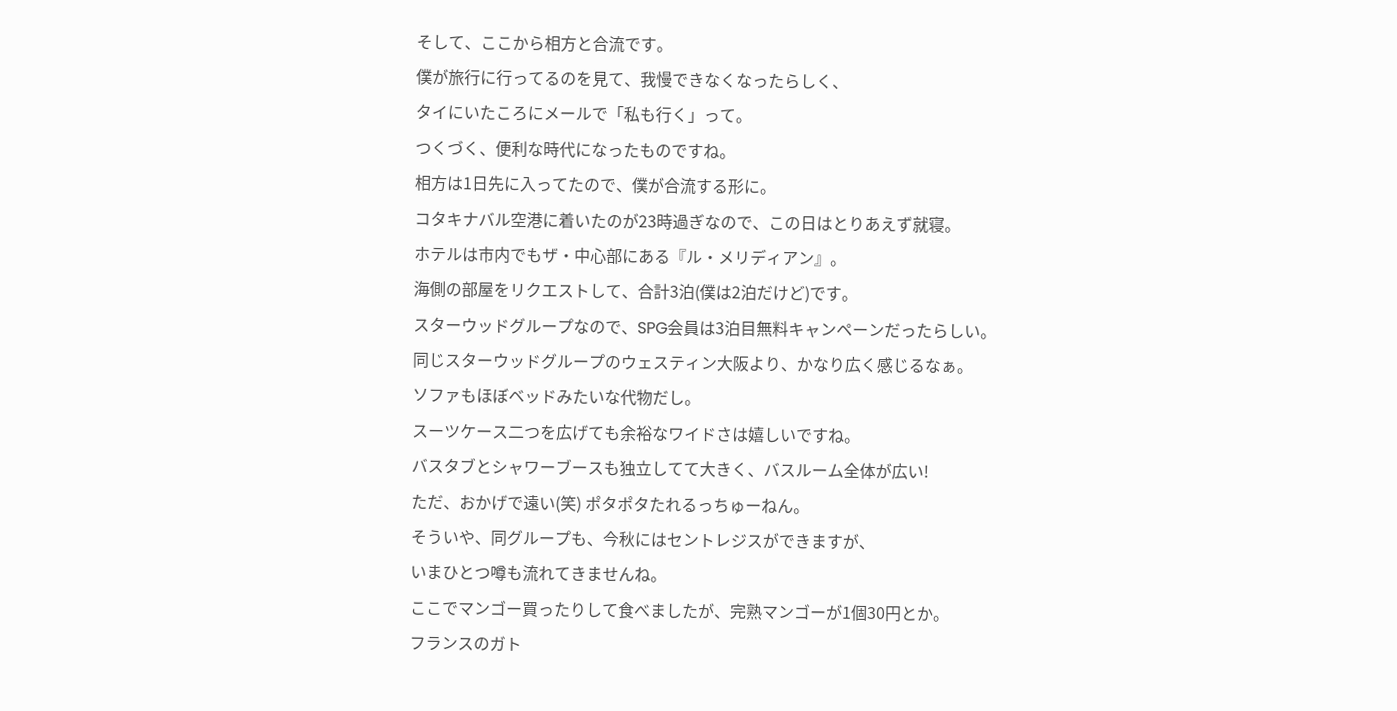そして、ここから相方と合流です。
僕が旅行に行ってるのを見て、我慢できなくなったらしく、
タイにいたころにメールで「私も行く」って。
つくづく、便利な時代になったものですね。
相方は1日先に入ってたので、僕が合流する形に。
コタキナバル空港に着いたのが23時過ぎなので、この日はとりあえず就寝。
ホテルは市内でもザ・中心部にある『ル・メリディアン』。
海側の部屋をリクエストして、合計3泊(僕は2泊だけど)です。
スターウッドグループなので、SPG会員は3泊目無料キャンペーンだったらしい。
同じスターウッドグループのウェスティン大阪より、かなり広く感じるなぁ。
ソファもほぼベッドみたいな代物だし。
スーツケース二つを広げても余裕なワイドさは嬉しいですね。
バスタブとシャワーブースも独立してて大きく、バスルーム全体が広い!
ただ、おかげで遠い(笑) ポタポタたれるっちゅーねん。
そういや、同グループも、今秋にはセントレジスができますが、
いまひとつ噂も流れてきませんね。
ここでマンゴー買ったりして食べましたが、完熟マンゴーが1個30円とか。
フランスのガト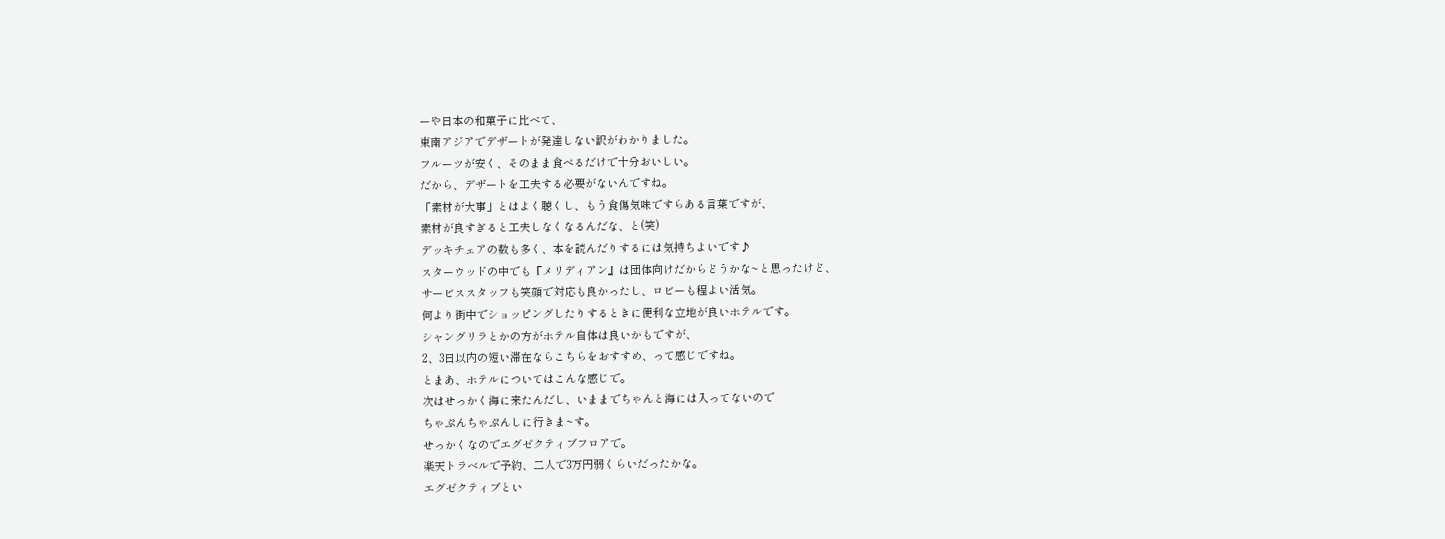ーや日本の和菓子に比べて、
東南アジアでデザートが発達しない訳がわかりました。
フルーツが安く、そのまま食べるだけで十分おいしい。
だから、デザートを工夫する必要がないんですね。
「素材が大事」とはよく聴くし、もう食傷気味ですらある言葉ですが、
素材が良すぎると工夫しなくなるんだな、と(笑)
デッキチェアの数も多く、本を読んだりするには気持ちよいです♪
スターウッドの中でも『メリディアン』は団体向けだからどうかな~と思ったけど、
サービススタッフも笑顔で対応も良かったし、ロビーも程よい活気。
何より街中でショッピングしたりするときに便利な立地が良いホテルです。
シャングリラとかの方がホテル自体は良いかもですが、
2、3日以内の短い滞在ならこちらをおすすめ、って感じですね。
とまあ、ホテルについてはこんな感じで。
次はせっかく海に来たんだし、いままでちゃんと海には入ってないので
ちゃぷんちゃぷんしに行きま~す。
せっかくなのでエグゼクティブフロアで。
楽天トラベルで予約、二人で3万円弱くらいだったかな。
エグゼクティブとい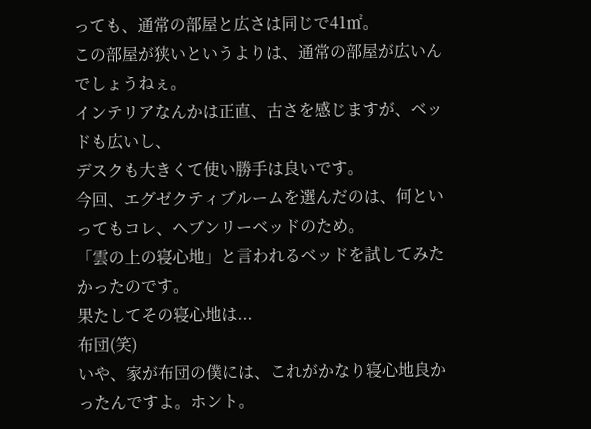っても、通常の部屋と広さは同じで41㎡。
この部屋が狭いというよりは、通常の部屋が広いんでしょうねぇ。
インテリアなんかは正直、古さを感じますが、ベッドも広いし、
デスクも大きくて使い勝手は良いです。
今回、エグゼクティブルームを選んだのは、何といってもコレ、ヘブンリーベッドのため。
「雲の上の寝心地」と言われるベッドを試してみたかったのです。
果たしてその寝心地は...
布団(笑)
いや、家が布団の僕には、これがかなり寝心地良かったんですよ。ホント。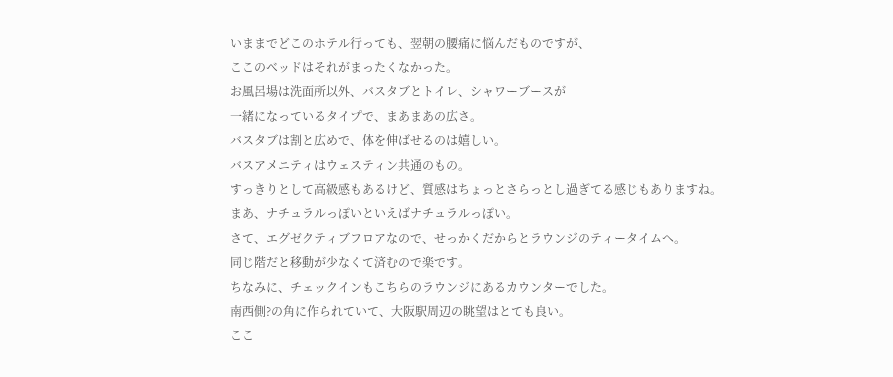いままでどこのホテル行っても、翌朝の腰痛に悩んだものですが、
ここのベッドはそれがまったくなかった。
お風呂場は洗面所以外、バスタブとトイレ、シャワーブースが
一緒になっているタイプで、まあまあの広さ。
バスタブは割と広めで、体を伸ばせるのは嬉しい。
バスアメニティはウェスティン共通のもの。
すっきりとして高級感もあるけど、質感はちょっとさらっとし過ぎてる感じもありますね。
まあ、ナチュラルっぽいといえばナチュラルっぽい。
さて、エグゼクティブフロアなので、せっかくだからとラウンジのティータイムへ。
同じ階だと移動が少なくて済むので楽です。
ちなみに、チェックインもこちらのラウンジにあるカウンターでした。
南西側?の角に作られていて、大阪駅周辺の眺望はとても良い。
ここ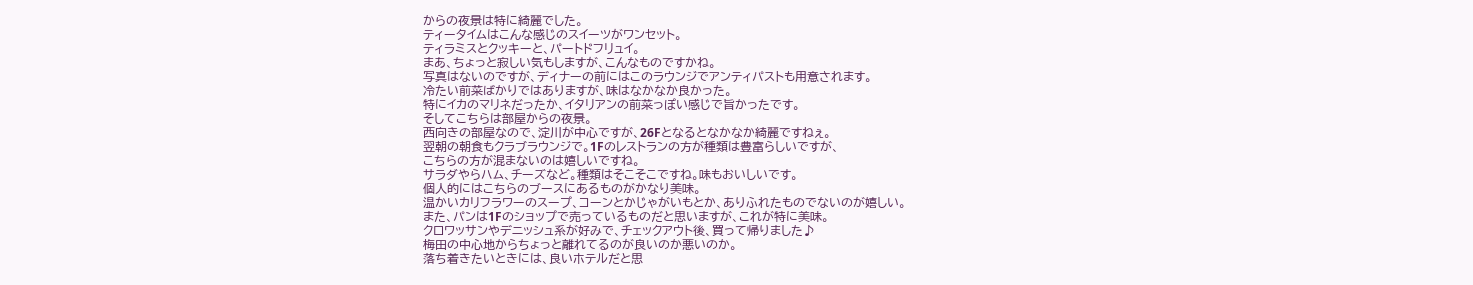からの夜景は特に綺麗でした。
ティータイムはこんな感じのスイーツがワンセット。
ティラミスとクッキーと、パートドフリュイ。
まあ、ちょっと寂しい気もしますが、こんなものですかね。
写真はないのですが、ディナーの前にはこのラウンジでアンティパストも用意されます。
冷たい前菜ばかりではありますが、味はなかなか良かった。
特にイカのマリネだったか、イタリアンの前菜っぽい感じで旨かったです。
そしてこちらは部屋からの夜景。
西向きの部屋なので、淀川が中心ですが、26Fとなるとなかなか綺麗ですねぇ。
翌朝の朝食もクラブラウンジで。1Fのレストランの方が種類は豊富らしいですが、
こちらの方が混まないのは嬉しいですね。
サラダやらハム、チーズなど。種類はそこそこですね。味もおいしいです。
個人的にはこちらのブースにあるものがかなり美味。
温かいカリフラワーのスープ、コーンとかじゃがいもとか、ありふれたものでないのが嬉しい。
また、パンは1Fのショップで売っているものだと思いますが、これが特に美味。
クロワッサンやデニッシュ系が好みで、チェックアウト後、買って帰りました♪
梅田の中心地からちょっと離れてるのが良いのか悪いのか。
落ち着きたいときには、良いホテルだと思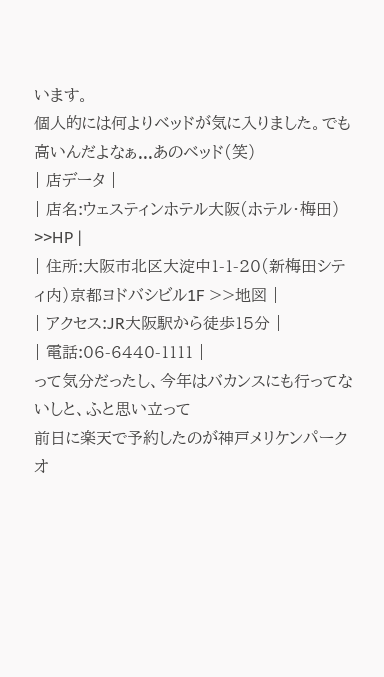います。
個人的には何よりベッドが気に入りました。でも高いんだよなぁ...あのベッド(笑)
| 店データ |
| 店名:ウェスティンホテル大阪(ホテル・梅田) >>HP |
| 住所:大阪市北区大淀中1-1-20(新梅田シティ内)京都ヨドバシビル1F >>地図 |
| アクセス:JR大阪駅から徒歩15分 |
| 電話:06-6440-1111 |
って気分だったし、今年はバカンスにも行ってないしと、ふと思い立って
前日に楽天で予約したのが神戸メリケンパークオ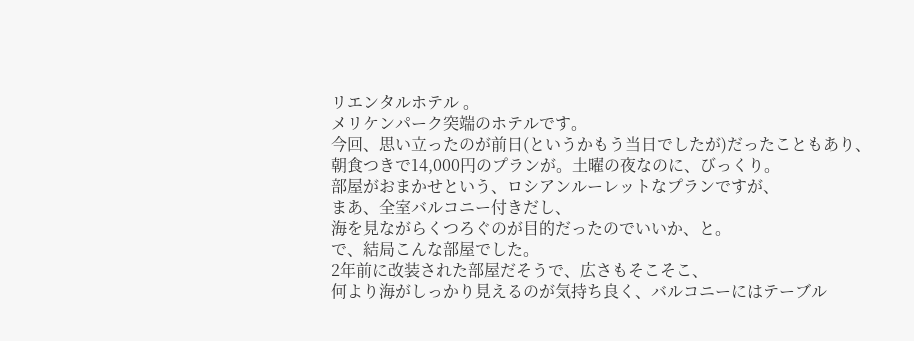リエンタルホテル 。
メリケンパーク突端のホテルです。
今回、思い立ったのが前日(というかもう当日でしたが)だったこともあり、
朝食つきで14,000円のプランが。土曜の夜なのに、びっくり。
部屋がおまかせという、ロシアンルーレットなプランですが、
まあ、全室バルコニー付きだし、
海を見ながらくつろぐのが目的だったのでいいか、と。
で、結局こんな部屋でした。
2年前に改装された部屋だそうで、広さもそこそこ、
何より海がしっかり見えるのが気持ち良く、バルコニーにはテーブル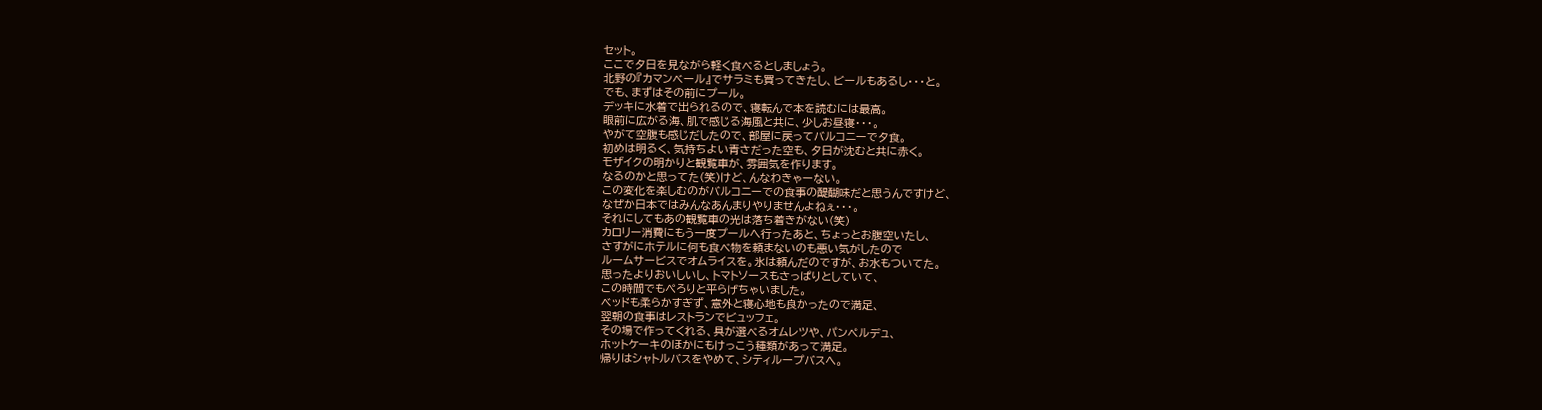セット。
ここで夕日を見ながら軽く食べるとしましょう。
北野の『カマンベール』でサラミも買ってきたし、ビールもあるし・・・と。
でも、まずはその前にプール。
デッキに水着で出られるので、寝転んで本を読むには最高。
眼前に広がる海、肌で感じる海風と共に、少しお昼寝・・・。
やがて空腹も感じだしたので、部屋に戻ってバルコニーで夕食。
初めは明るく、気持ちよい青さだった空も、夕日が沈むと共に赤く。
モザイクの明かりと観覧車が、雰囲気を作ります。
なるのかと思ってた(笑)けど、んなわきゃーない。
この変化を楽しむのがバルコニーでの食事の醍醐味だと思うんですけど、
なぜか日本ではみんなあんまりやりませんよねぇ・・・。
それにしてもあの観覧車の光は落ち着きがない(笑)
カロリー消費にもう一度プールへ行ったあと、ちょっとお腹空いたし、
さすがにホテルに何も食べ物を頼まないのも悪い気がしたので
ルームサービスでオムライスを。氷は頼んだのですが、お水もついてた。
思ったよりおいしいし、トマトソースもさっぱりとしていて、
この時間でもぺろりと平らげちゃいました。
ベッドも柔らかすぎず、意外と寝心地も良かったので満足、
翌朝の食事はレストランでビュッフェ。
その場で作ってくれる、具が選べるオムレツや、パンペルデュ、
ホットケーキのほかにもけっこう種類があって満足。
帰りはシャトルバスをやめて、シティループバスへ。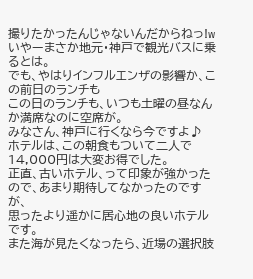撮りたかったんじゃないんだからねっ!w
いやーまさか地元・神戸で観光バスに乗るとは。
でも、やはりインフルエンザの影響か、この前日のランチも
この日のランチも、いつも土曜の昼なんか満席なのに空席が。
みなさん、神戸に行くなら今ですよ♪
ホテルは、この朝食もついて二人で14,000円は大変お得でした。
正直、古いホテル、って印象が強かったので、あまり期待してなかったのですが、
思ったより遥かに居心地の良いホテルです。
また海が見たくなったら、近場の選択肢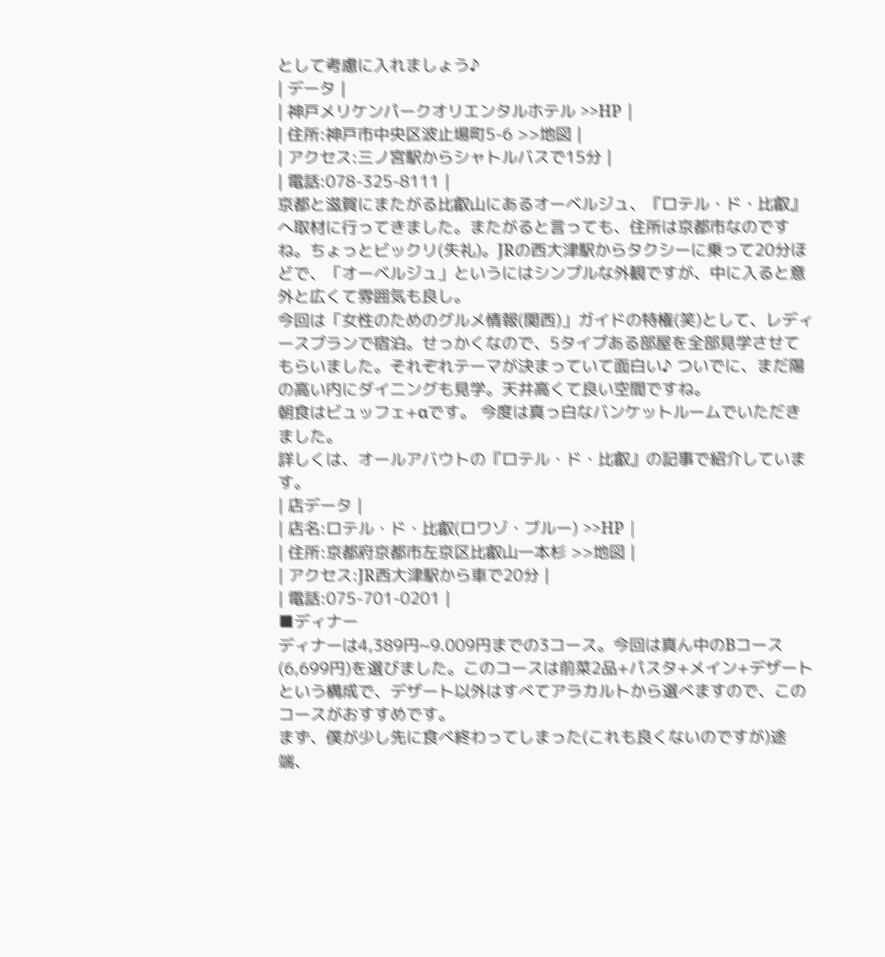として考慮に入れましょう♪
| データ |
| 神戸メリケンパークオリエンタルホテル >>HP |
| 住所:神戸市中央区波止場町5-6 >>地図 |
| アクセス:三ノ宮駅からシャトルバスで15分 |
| 電話:078-325-8111 |
京都と滋賀にまたがる比叡山にあるオーベルジュ、『ロテル・ド・比叡』へ取材に行ってきました。またがると言っても、住所は京都市なのですね。ちょっとビックリ(失礼)。JRの西大津駅からタクシーに乗って20分ほどで、「オーベルジュ」というにはシンプルな外観ですが、中に入ると意外と広くて雰囲気も良し。
今回は「女性のためのグルメ情報(関西)」ガイドの特権(笑)として、レディースプランで宿泊。せっかくなので、5タイプある部屋を全部見学させてもらいました。それぞれテーマが決まっていて面白い♪ ついでに、まだ陽の高い内にダイニングも見学。天井高くて良い空間ですね。
朝食はビュッフェ+αです。 今度は真っ白なバンケットルームでいただきました。
詳しくは、オールアバウトの『ロテル・ド・比叡』の記事で紹介しています。
| 店データ |
| 店名:ロテル・ド・比叡(ロワゾ・ブルー) >>HP |
| 住所:京都府京都市左京区比叡山一本杉 >>地図 |
| アクセス:JR西大津駅から車で20分 |
| 電話:075-701-0201 |
■ディナー
ディナーは4,389円~9.009円までの3コース。今回は真ん中のBコース(6,699円)を選びました。このコースは前菜2品+パスタ+メイン+デザートという構成で、デザート以外はすべてアラカルトから選べますので、このコースがおすすめです。
まず、僕が少し先に食べ終わってしまった(これも良くないのですが)途端、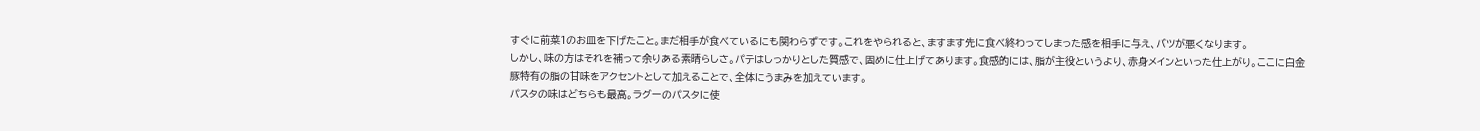すぐに前菜1のお皿を下げたこと。まだ相手が食べているにも関わらずです。これをやられると、ますます先に食べ終わってしまった感を相手に与え、バツが悪くなります。
しかし、味の方はそれを補って余りある素晴らしさ。パテはしっかりとした質感で、固めに仕上げてあります。食感的には、脂が主役というより、赤身メインといった仕上がり。ここに白金豚特有の脂の甘味をアクセントとして加えることで、全体にうまみを加えています。
パスタの味はどちらも最高。ラグーのパスタに使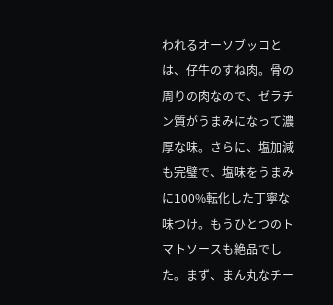われるオーソブッコとは、仔牛のすね肉。骨の周りの肉なので、ゼラチン質がうまみになって濃厚な味。さらに、塩加減も完璧で、塩味をうまみに100%転化した丁寧な味つけ。もうひとつのトマトソースも絶品でした。まず、まん丸なチー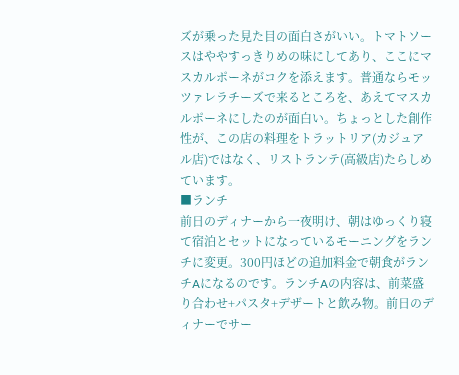ズが乗った見た目の面白さがいい。トマトソースはややすっきりめの味にしてあり、ここにマスカルポーネがコクを添えます。普通ならモッツァレラチーズで来るところを、あえてマスカルポーネにしたのが面白い。ちょっとした創作性が、この店の料理をトラットリア(カジュアル店)ではなく、リストランテ(高級店)たらしめています。
■ランチ
前日のディナーから一夜明け、朝はゆっくり寝て宿泊とセットになっているモーニングをランチに変更。300円ほどの追加料金で朝食がランチAになるのです。ランチAの内容は、前菜盛り合わせ+パスタ+デザートと飲み物。前日のディナーでサー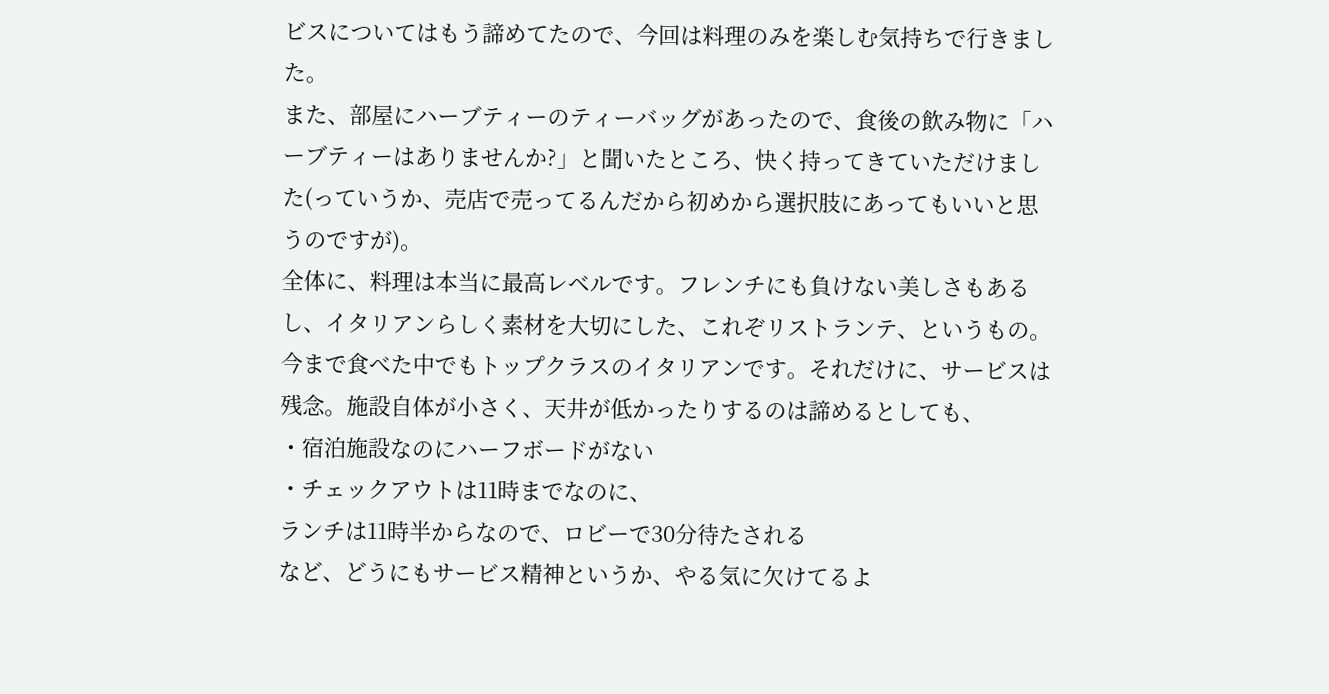ビスについてはもう諦めてたので、今回は料理のみを楽しむ気持ちで行きました。
また、部屋にハーブティーのティーバッグがあったので、食後の飲み物に「ハーブティーはありませんか?」と聞いたところ、快く持ってきていただけました(っていうか、売店で売ってるんだから初めから選択肢にあってもいいと思うのですが)。
全体に、料理は本当に最高レベルです。フレンチにも負けない美しさもあるし、イタリアンらしく素材を大切にした、これぞリストランテ、というもの。今まで食べた中でもトップクラスのイタリアンです。それだけに、サービスは残念。施設自体が小さく、天井が低かったりするのは諦めるとしても、
・宿泊施設なのにハーフボードがない
・チェックアウトは11時までなのに、
ランチは11時半からなので、ロビーで30分待たされる
など、どうにもサービス精神というか、やる気に欠けてるよ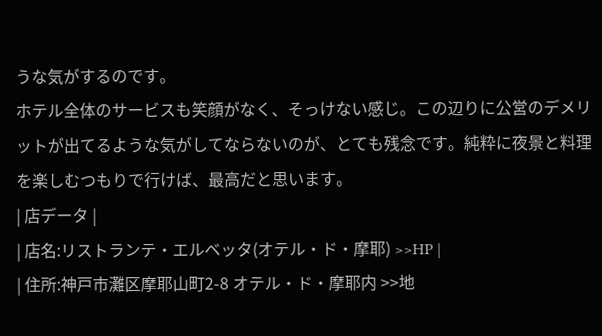うな気がするのです。
ホテル全体のサービスも笑顔がなく、そっけない感じ。この辺りに公営のデメリットが出てるような気がしてならないのが、とても残念です。純粋に夜景と料理を楽しむつもりで行けば、最高だと思います。
| 店データ |
| 店名:リストランテ・エルベッタ(オテル・ド・摩耶) >>HP |
| 住所:神戸市灘区摩耶山町2-8 オテル・ド・摩耶内 >>地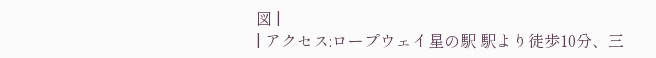図 |
| アクセス:ロープウェイ星の駅 駅より徒歩10分、三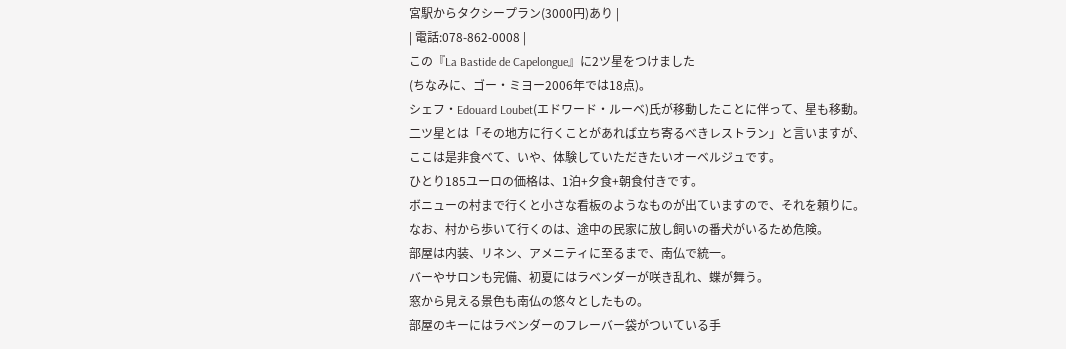宮駅からタクシープラン(3000円)あり |
| 電話:078-862-0008 |
この『La Bastide de Capelongue』に2ツ星をつけました
(ちなみに、ゴー・ミヨー2006年では18点)。
シェフ・Edouard Loubet(エドワード・ルーベ)氏が移動したことに伴って、星も移動。
二ツ星とは「その地方に行くことがあれば立ち寄るべきレストラン」と言いますが、
ここは是非食べて、いや、体験していただきたいオーベルジュです。
ひとり185ユーロの価格は、1泊+夕食+朝食付きです。
ボニューの村まで行くと小さな看板のようなものが出ていますので、それを頼りに。
なお、村から歩いて行くのは、途中の民家に放し飼いの番犬がいるため危険。
部屋は内装、リネン、アメニティに至るまで、南仏で統一。
バーやサロンも完備、初夏にはラベンダーが咲き乱れ、蝶が舞う。
窓から見える景色も南仏の悠々としたもの。
部屋のキーにはラベンダーのフレーバー袋がついている手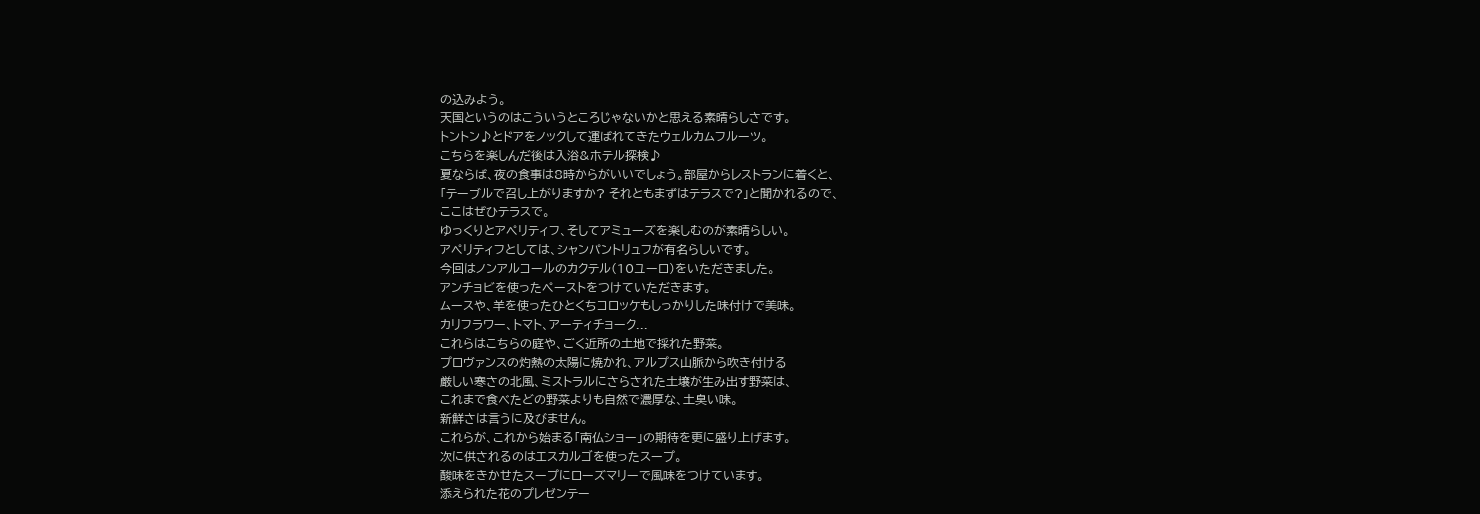の込みよう。
天国というのはこういうところじゃないかと思える素晴らしさです。
トントン♪とドアをノックして運ばれてきたウェルカムフルーツ。
こちらを楽しんだ後は入浴&ホテル探検♪
夏ならば、夜の食事は8時からがいいでしょう。部屋からレストランに着くと、
「テーブルで召し上がりますか? それともまずはテラスで?」と聞かれるので、
ここはぜひテラスで。
ゆっくりとアペリティフ、そしてアミューズを楽しむのが素晴らしい。
アペリティフとしては、シャンパントリュフが有名らしいです。
今回はノンアルコールのカクテル(10ユーロ)をいただきました。
アンチョビを使ったペーストをつけていただきます。
ムースや、羊を使ったひとくちコロッケもしっかりした味付けで美味。
カリフラワー、トマト、アーティチョーク...
これらはこちらの庭や、ごく近所の土地で採れた野菜。
プロヴァンスの灼熱の太陽に焼かれ、アルプス山脈から吹き付ける
厳しい寒さの北風、ミストラルにさらされた土壌が生み出す野菜は、
これまで食べたどの野菜よりも自然で濃厚な、土臭い味。
新鮮さは言うに及びません。
これらが、これから始まる「南仏ショー」の期待を更に盛り上げます。
次に供されるのはエスカルゴを使ったスープ。
酸味をきかせたスープにローズマリーで風味をつけています。
添えられた花のプレゼンテー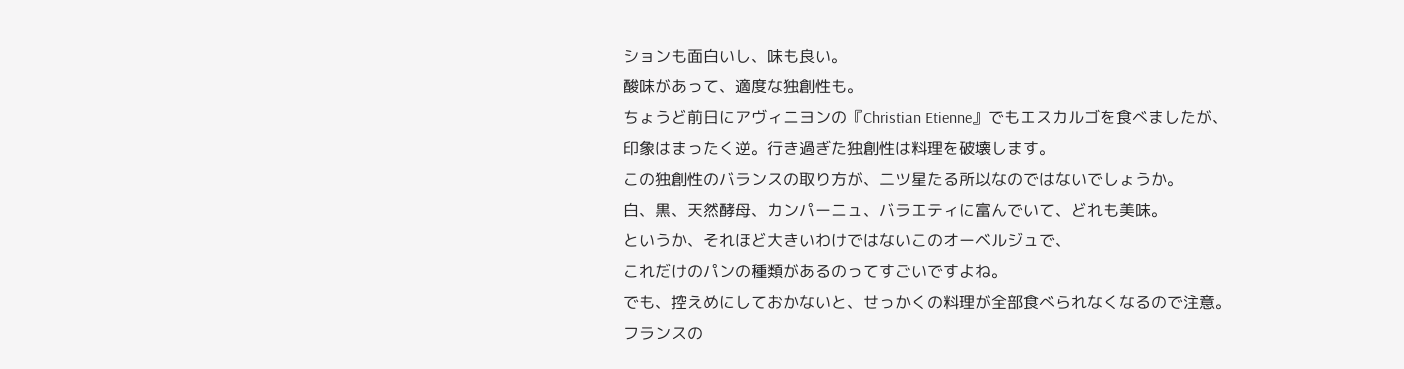ションも面白いし、味も良い。
酸味があって、適度な独創性も。
ちょうど前日にアヴィニヨンの『Christian Etienne』でもエスカルゴを食べましたが、
印象はまったく逆。行き過ぎた独創性は料理を破壊します。
この独創性のバランスの取り方が、二ツ星たる所以なのではないでしょうか。
白、黒、天然酵母、カンパーニュ、バラエティに富んでいて、どれも美味。
というか、それほど大きいわけではないこのオーベルジュで、
これだけのパンの種類があるのってすごいですよね。
でも、控えめにしておかないと、せっかくの料理が全部食べられなくなるので注意。
フランスの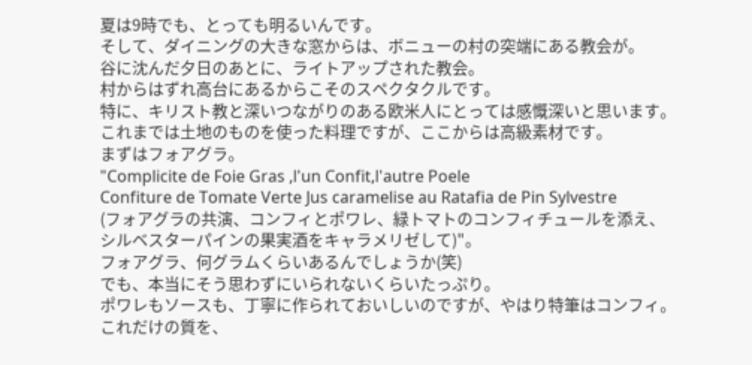夏は9時でも、とっても明るいんです。
そして、ダイニングの大きな窓からは、ボニューの村の突端にある教会が。
谷に沈んだ夕日のあとに、ライトアップされた教会。
村からはずれ高台にあるからこそのスペクタクルです。
特に、キリスト教と深いつながりのある欧米人にとっては感慨深いと思います。
これまでは土地のものを使った料理ですが、ここからは高級素材です。
まずはフォアグラ。
"Complicite de Foie Gras ,l'un Confit,l'autre Poele
Confiture de Tomate Verte Jus caramelise au Ratafia de Pin Sylvestre
(フォアグラの共演、コンフィとポワレ、緑トマトのコンフィチュールを添え、
シルベスターパインの果実酒をキャラメリゼして)"。
フォアグラ、何グラムくらいあるんでしょうか(笑)
でも、本当にそう思わずにいられないくらいたっぷり。
ポワレもソースも、丁寧に作られておいしいのですが、やはり特筆はコンフィ。
これだけの質を、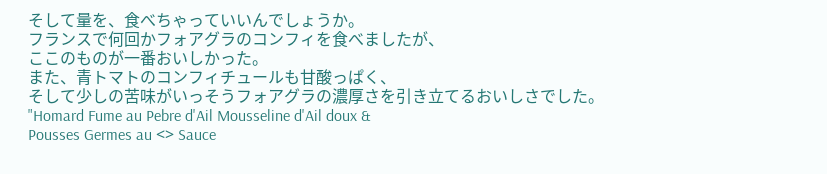そして量を、食べちゃっていいんでしょうか。
フランスで何回かフォアグラのコンフィを食べましたが、
ここのものが一番おいしかった。
また、青トマトのコンフィチュールも甘酸っぱく、
そして少しの苦味がいっそうフォアグラの濃厚さを引き立てるおいしさでした。
"Homard Fume au Pebre d'Ail Mousseline d'Ail doux &
Pousses Germes au <> Sauce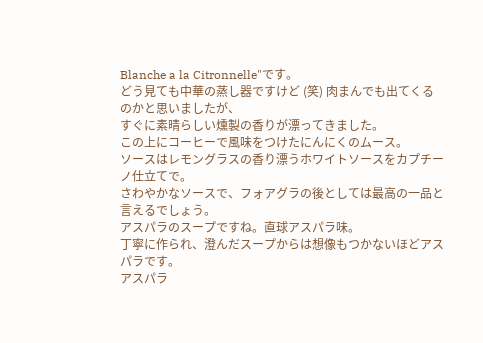Blanche a la Citronnelle"です。
どう見ても中華の蒸し器ですけど (笑) 肉まんでも出てくるのかと思いましたが、
すぐに素晴らしい燻製の香りが漂ってきました。
この上にコーヒーで風味をつけたにんにくのムース。
ソースはレモングラスの香り漂うホワイトソースをカプチーノ仕立てで。
さわやかなソースで、フォアグラの後としては最高の一品と言えるでしょう。
アスパラのスープですね。直球アスパラ味。
丁寧に作られ、澄んだスープからは想像もつかないほどアスパラです。
アスパラ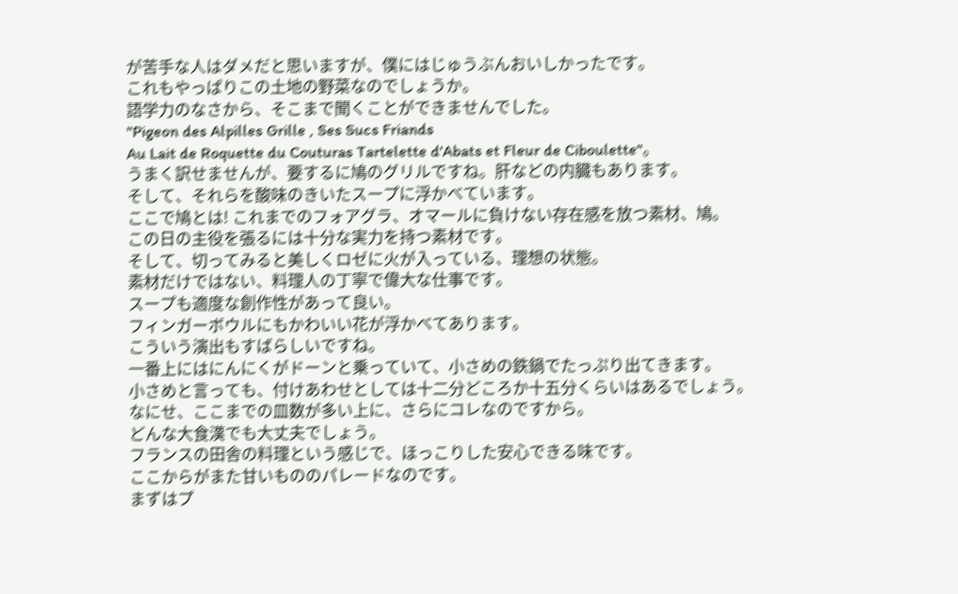が苦手な人はダメだと思いますが、僕にはじゅうぶんおいしかったです。
これもやっぱりこの土地の野菜なのでしょうか。
語学力のなさから、そこまで聞くことができませんでした。
"Pigeon des Alpilles Grille , Ses Sucs Friands
Au Lait de Roquette du Couturas Tartelette d'Abats et Fleur de Ciboulette"。
うまく訳せませんが、要するに鳩のグリルですね。肝などの内臓もあります。
そして、それらを酸味のきいたスープに浮かべています。
ここで鳩とは! これまでのフォアグラ、オマールに負けない存在感を放つ素材、鳩。
この日の主役を張るには十分な実力を持つ素材です。
そして、切ってみると美しくロゼに火が入っている、理想の状態。
素材だけではない、料理人の丁寧で偉大な仕事です。
スープも適度な創作性があって良い。
フィンガーボウルにもかわいい花が浮かべてあります。
こういう演出もすばらしいですね。
一番上にはにんにくがドーンと乗っていて、小さめの鉄鍋でたっぷり出てきます。
小さめと言っても、付けあわせとしては十二分どころか十五分くらいはあるでしょう。
なにせ、ここまでの皿数が多い上に、さらにコレなのですから。
どんな大食漢でも大丈夫でしょう。
フランスの田舎の料理という感じで、ほっこりした安心できる味です。
ここからがまた甘いもののパレードなのです。
まずはプ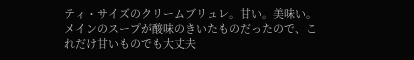ティ・サイズのクリームブリュレ。甘い。美味い。
メインのスープが酸味のきいたものだったので、これだけ甘いものでも大丈夫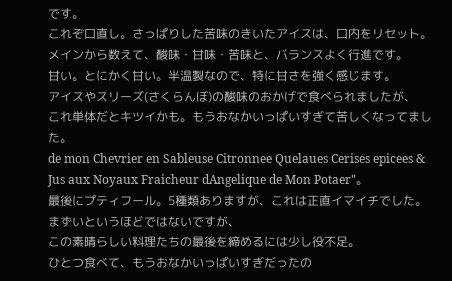です。
これぞ口直し。さっぱりした苦味のきいたアイスは、口内をリセット。
メインから数えて、酸味・甘味・苦味と、バランスよく行進です。
甘い。とにかく甘い。半温製なので、特に甘さを強く感じます。
アイスやスリーズ(さくらんぼ)の酸味のおかげで食べられましたが、
これ単体だとキツイかも。もうおなかいっぱいすぎて苦しくなってました。
de mon Chevrier en Sableuse Citronnee Quelaues Cerises epicees &
Jus aux Noyaux Fraicheur dAngelique de Mon Potaer"。
最後にプティフール。5種類ありますが、これは正直イマイチでした。
まずいというほどではないですが、
この素晴らしい料理たちの最後を締めるには少し役不足。
ひとつ食べて、もうおなかいっぱいすぎだったの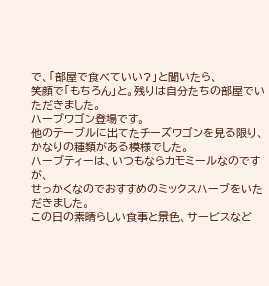で、「部屋で食べていい?」と聞いたら、
笑顔で「もちろん」と。残りは自分たちの部屋でいただきました。
ハーブワゴン登場です。
他のテーブルに出てたチーズワゴンを見る限り、かなりの種類がある模様でした。
ハーブティーは、いつもならカモミールなのですが、
せっかくなのでおすすめのミックスハーブをいただきました。
この日の素晴らしい食事と景色、サービスなど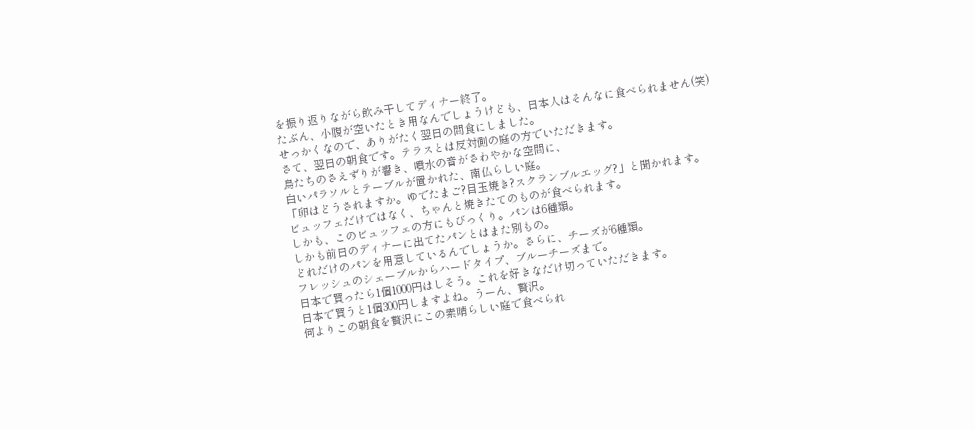を振り返りながら飲み干してディナー終了。
たぶん、小腹が空いたとき用なんでしょうけども、日本人はそんなに食べられません(笑)
せっかくなので、ありがたく翌日の間食にしました。
さて、翌日の朝食です。テラスとは反対側の庭の方でいただきます。
鳥たちのさえずりが響き、噴水の音がさわやかな空間に、
白いパラソルとテーブルが置かれた、南仏らしい庭。
「卵はどうされますか。ゆでたまご?目玉焼き?スクランブルエッグ?」と聞かれます。
ビュッフェだけではなく、ちゃんと焼きたてのものが食べられます。
しかも、このビュッフェの方にもびっくり。パンは6種類。
しかも前日のディナーに出てたパンとはまた別もの。
どれだけのパンを用意しているんでしょうか。さらに、チーズが6種類。
フレッシュのシェーブルからハードタイプ、ブルーチーズまで。
日本で買ったら1個1000円はしそう。これを好きなだけ切っていただきます。
日本で買うと1個300円しますよね。うーん、贅沢。
何よりこの朝食を贅沢にこの素晴らしい庭で食べられ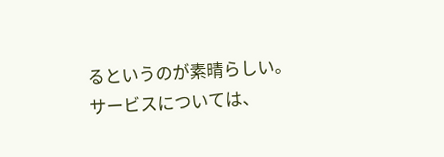るというのが素晴らしい。
サービスについては、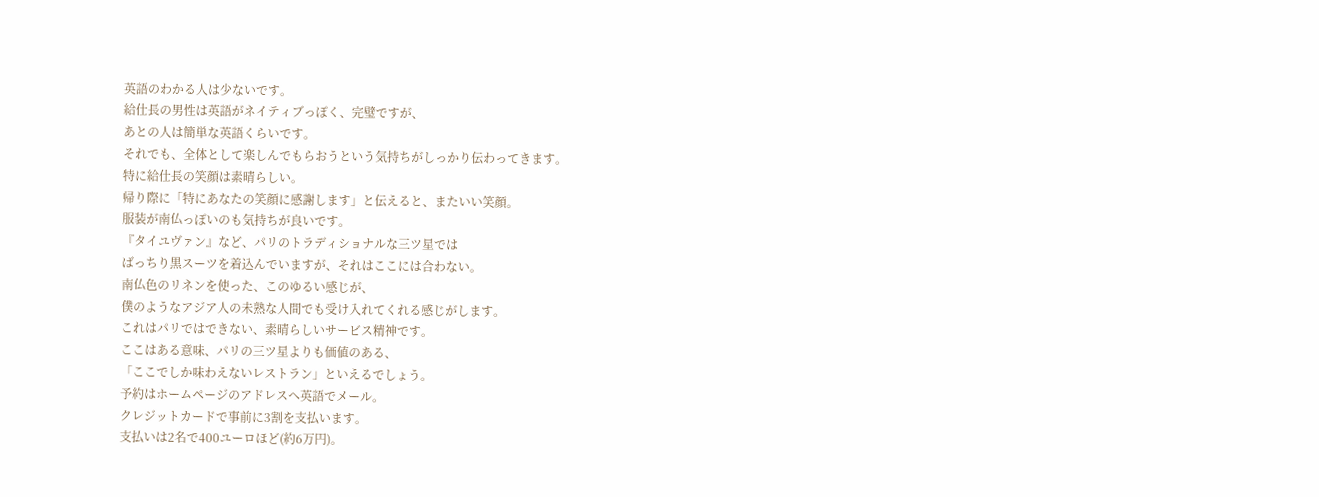英語のわかる人は少ないです。
給仕長の男性は英語がネイティブっぽく、完璧ですが、
あとの人は簡単な英語くらいです。
それでも、全体として楽しんでもらおうという気持ちがしっかり伝わってきます。
特に給仕長の笑顔は素晴らしい。
帰り際に「特にあなたの笑顔に感謝します」と伝えると、またいい笑顔。
服装が南仏っぽいのも気持ちが良いです。
『タイユヴァン』など、パリのトラディショナルな三ツ星では
ばっちり黒スーツを着込んでいますが、それはここには合わない。
南仏色のリネンを使った、このゆるい感じが、
僕のようなアジア人の未熟な人間でも受け入れてくれる感じがします。
これはパリではできない、素晴らしいサービス精神です。
ここはある意味、パリの三ツ星よりも価値のある、
「ここでしか味わえないレストラン」といえるでしょう。
予約はホームページのアドレスへ英語でメール。
クレジットカードで事前に3割を支払います。
支払いは2名で400ユーロほど(約6万円)。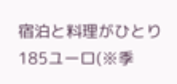宿泊と料理がひとり185ユーロ(※季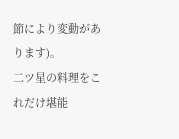節により変動があります)。
二ツ星の料理をこれだけ堪能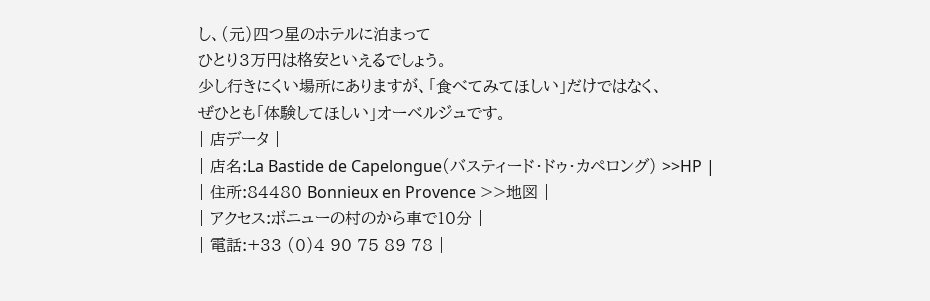し、(元)四つ星のホテルに泊まって
ひとり3万円は格安といえるでしょう。
少し行きにくい場所にありますが、「食べてみてほしい」だけではなく、
ぜひとも「体験してほしい」オーベルジュです。
| 店データ |
| 店名:La Bastide de Capelongue(バスティード・ドゥ・カペロング) >>HP |
| 住所:84480 Bonnieux en Provence >>地図 |
| アクセス:ボニューの村のから車で10分 |
| 電話:+33 (0)4 90 75 89 78 |